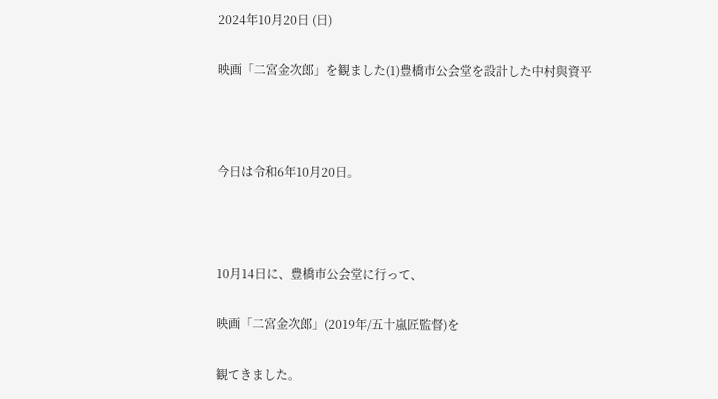2024年10月20日 (日)

映画「二宮金次郎」を観ました(1)豊橋市公会堂を設計した中村與資平



今日は令和6年10月20日。



10月14日に、豊橋市公会堂に行って、

映画「二宮金次郎」(2019年/五十嵐匠監督)を

観てきました。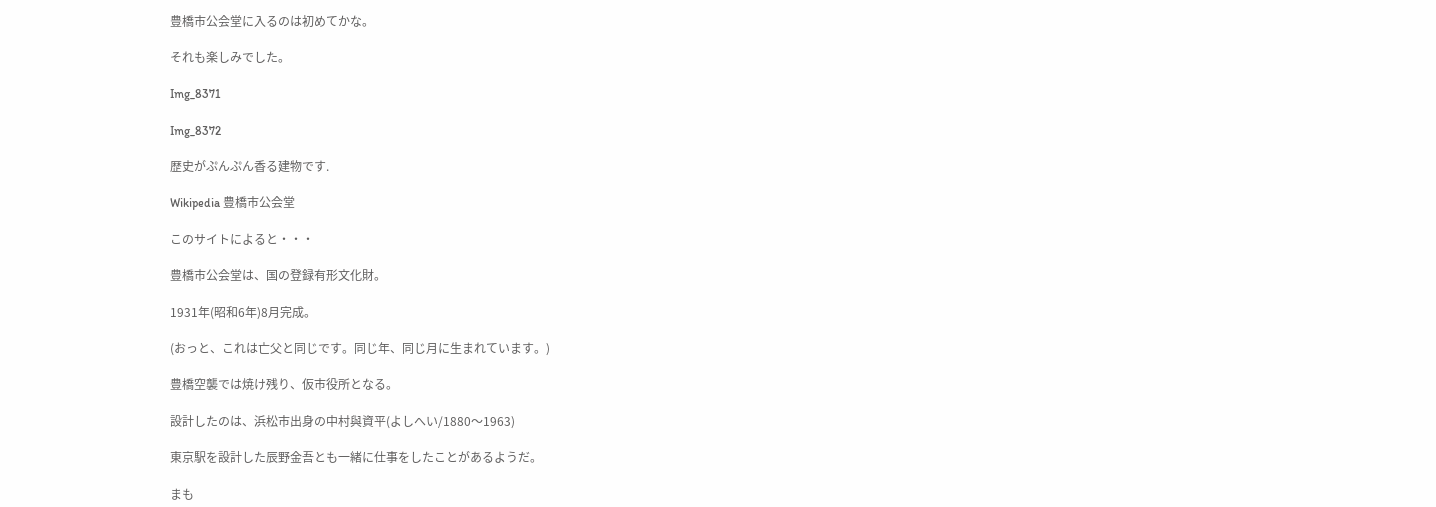豊橋市公会堂に入るのは初めてかな。

それも楽しみでした。

Img_8371

Img_8372

歴史がぷんぷん香る建物です.

Wikipedia 豊橋市公会堂

このサイトによると・・・

豊橋市公会堂は、国の登録有形文化財。

1931年(昭和6年)8月完成。

(おっと、これは亡父と同じです。同じ年、同じ月に生まれています。)

豊橋空襲では焼け残り、仮市役所となる。

設計したのは、浜松市出身の中村與資平(よしへい/1880〜1963)

東京駅を設計した辰野金吾とも一緒に仕事をしたことがあるようだ。

まも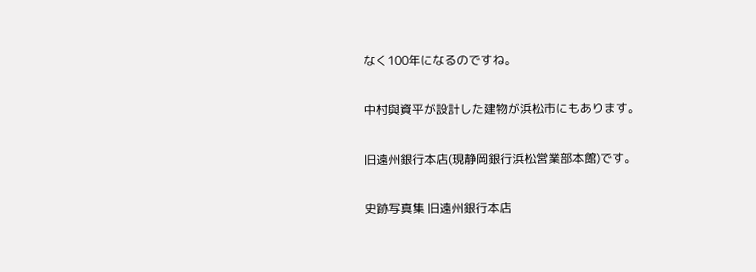なく100年になるのですね。

中村與資平が設計した建物が浜松市にもあります。

旧遠州銀行本店(現静岡銀行浜松営業部本館)です。

史跡写真集 旧遠州銀行本店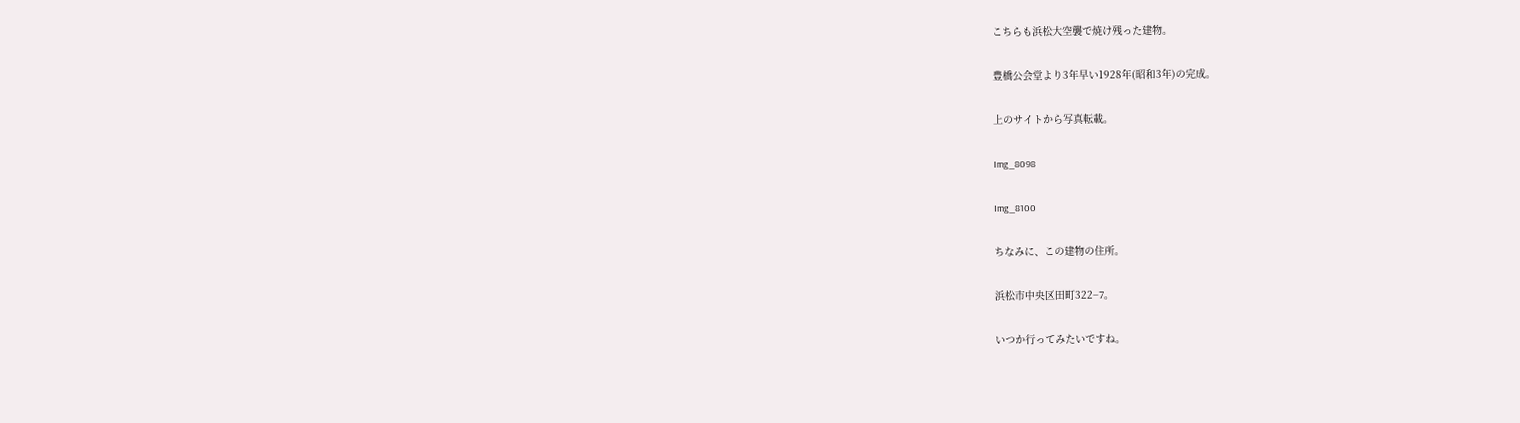こちらも浜松大空襲で焼け残った建物。

豊橋公会堂より3年早い1928年(昭和3年)の完成。

上のサイトから写真転載。

Img_8098

Img_8100

ちなみに、この建物の住所。

浜松市中央区田町322−7。

いつか行ってみたいですね。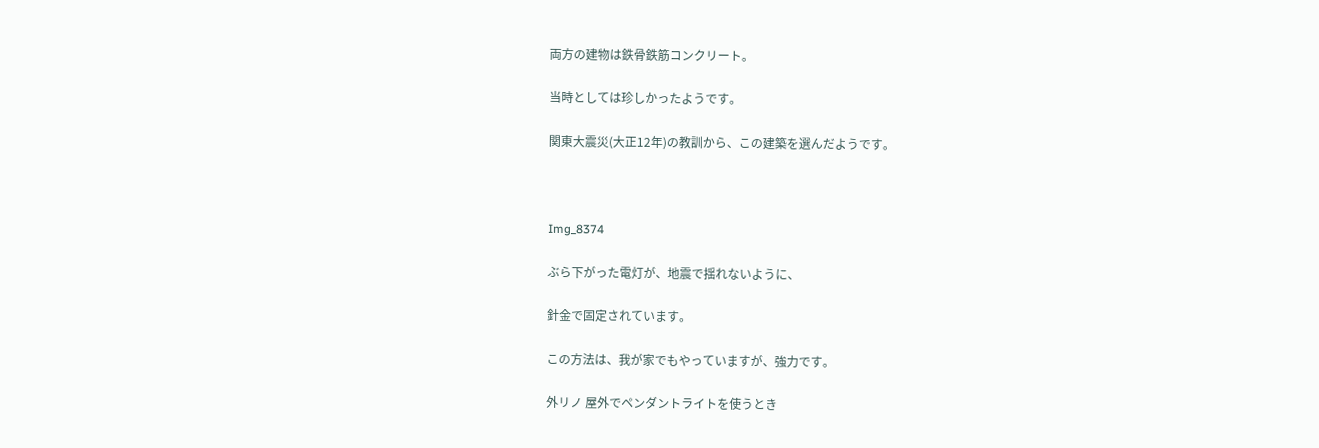両方の建物は鉄骨鉄筋コンクリート。

当時としては珍しかったようです。

関東大震災(大正12年)の教訓から、この建築を選んだようです。



Img_8374

ぶら下がった電灯が、地震で揺れないように、

針金で固定されています。

この方法は、我が家でもやっていますが、強力です。

外リノ 屋外でペンダントライトを使うとき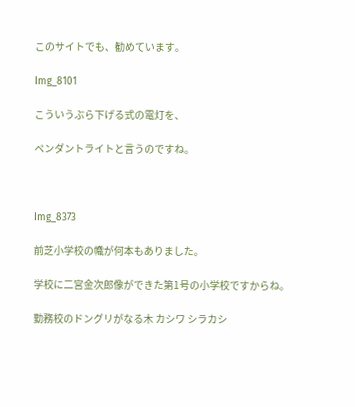このサイトでも、勧めています。

Img_8101

こういうぶら下げる式の電灯を、

ペンダントライトと言うのですね。



Img_8373

前芝小学校の幟が何本もありました。

学校に二宮金次郎像ができた第1号の小学校ですからね。

勤務校のドングリがなる木 カシワ シラカシ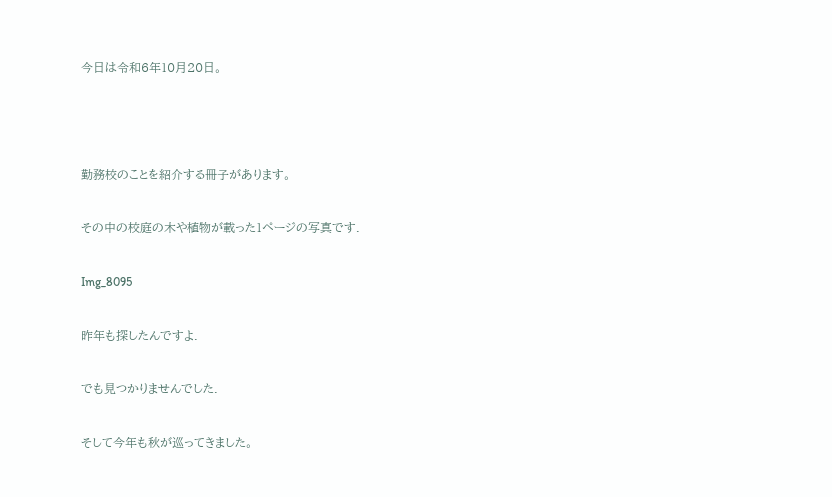今日は令和6年10月20日。



勤務校のことを紹介する冊子があります。

その中の校庭の木や植物が載った1ページの写真です.

Img_8095

昨年も探したんですよ.

でも見つかりませんでした.

そして今年も秋が巡ってきました。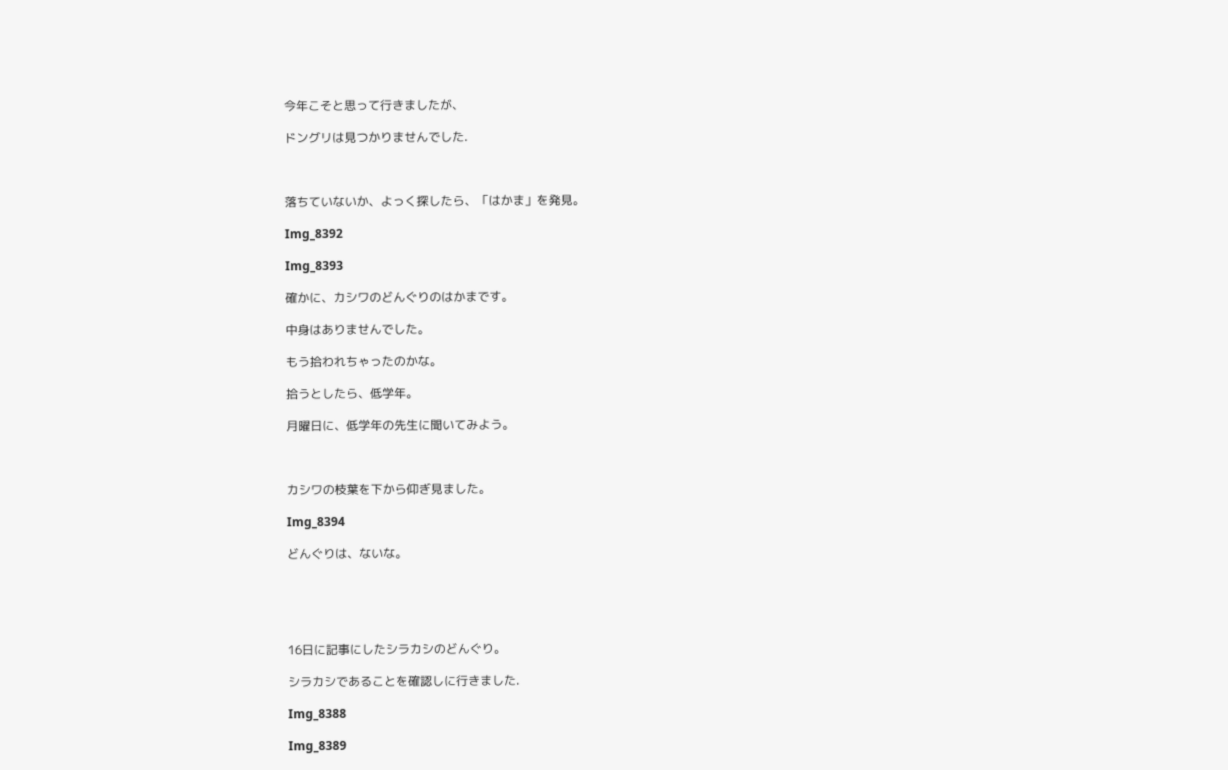今年こそと思って行きましたが、

ドングリは見つかりませんでした.



落ちていないか、よっく探したら、「はかま」を発見。

Img_8392

Img_8393

確かに、カシワのどんぐりのはかまです。

中身はありませんでした。

もう拾われちゃったのかな。

拾うとしたら、低学年。

月曜日に、低学年の先生に聞いてみよう。



カシワの枝葉を下から仰ぎ見ました。

Img_8394

どんぐりは、ないな。





16日に記事にしたシラカシのどんぐり。

シラカシであることを確認しに行きました.

Img_8388

Img_8389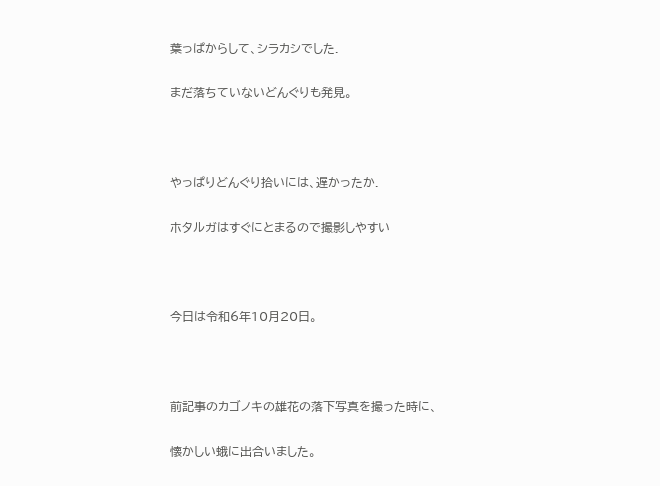葉っぱからして、シラカシでした.

まだ落ちていないどんぐりも発見。



やっぱりどんぐり拾いには、遅かったか.

ホタルガはすぐにとまるので撮影しやすい



今日は令和6年10月20日。



前記事のカゴノキの雄花の落下写真を撮った時に、

懐かしい蛾に出合いました。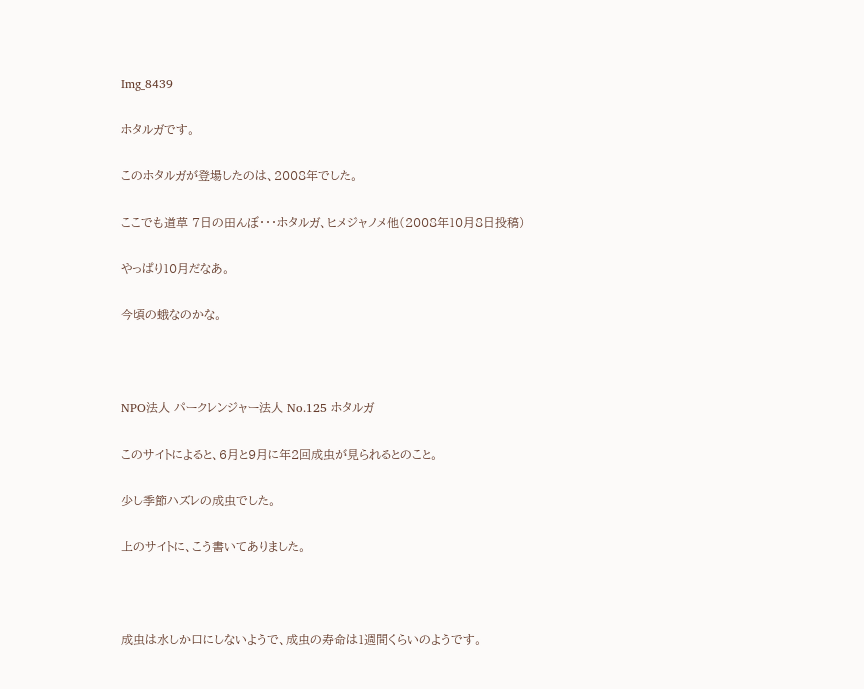Img_8439

ホタルガです。

このホタルガが登場したのは、2008年でした。

ここでも道草 7日の田んぼ・・・ホタルガ、ヒメジャノメ他(2008年10月8日投稿)

やっぱり10月だなあ。

今頃の蛾なのかな。



NPO法人 パークレンジャー法人 No.125 ホタルガ

このサイトによると、6月と9月に年2回成虫が見られるとのこと。

少し季節ハズレの成虫でした。

上のサイトに、こう書いてありました。



成虫は水しか口にしないようで、成虫の寿命は1週間くらいのようです。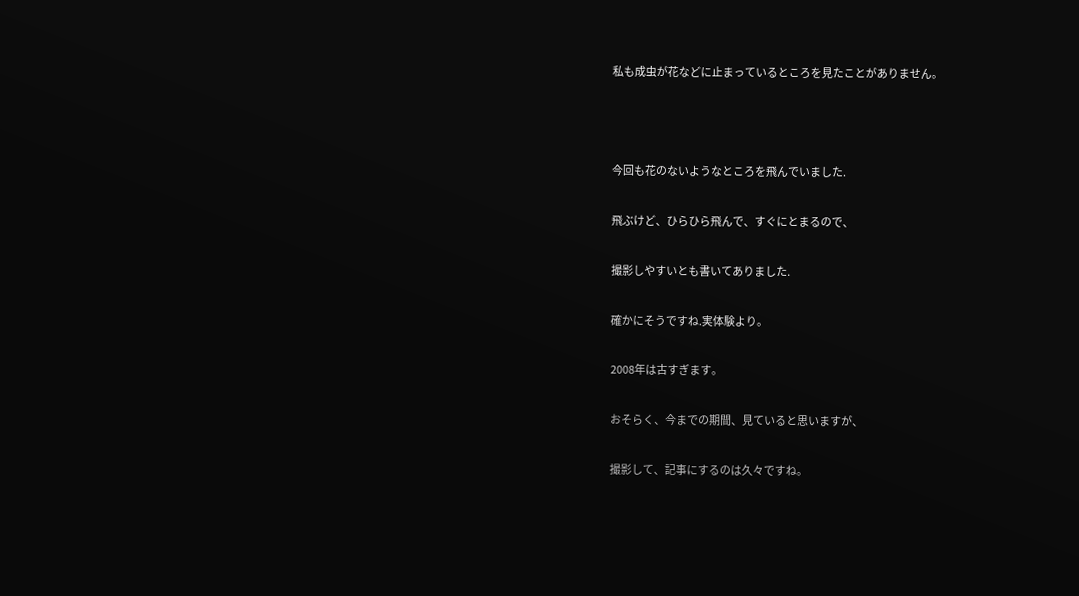私も成虫が花などに止まっているところを見たことがありません。



今回も花のないようなところを飛んでいました.

飛ぶけど、ひらひら飛んで、すぐにとまるので、

撮影しやすいとも書いてありました.

確かにそうですね.実体験より。

2008年は古すぎます。

おそらく、今までの期間、見ていると思いますが、

撮影して、記事にするのは久々ですね。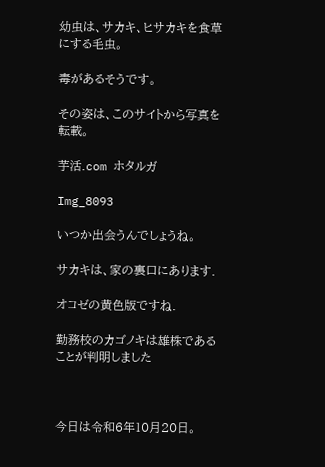幼虫は、サカキ、ヒサカキを食草にする毛虫。

毒があるそうです。

その姿は、このサイトから写真を転載。

芋活.com ホタルガ

Img_8093

いつか出会うんでしょうね。

サカキは、家の裏口にあります.

オコゼの黄色版ですね.

勤務校のカゴノキは雄株であることが判明しました



今日は令和6年10月20日。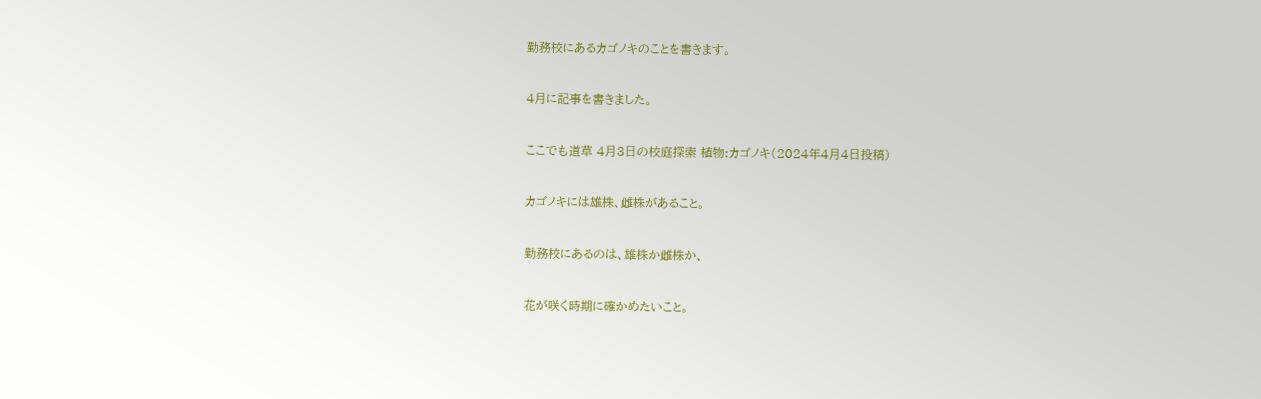勤務校にあるカゴノキのことを書きます。

4月に記事を書きました。

ここでも道草 4月3日の校庭探索 植物:カゴノキ(2024年4月4日投稿)

カゴノキには雄株、雌株があること。

勤務校にあるのは、雄株か雌株か、

花が咲く時期に確かめたいこと。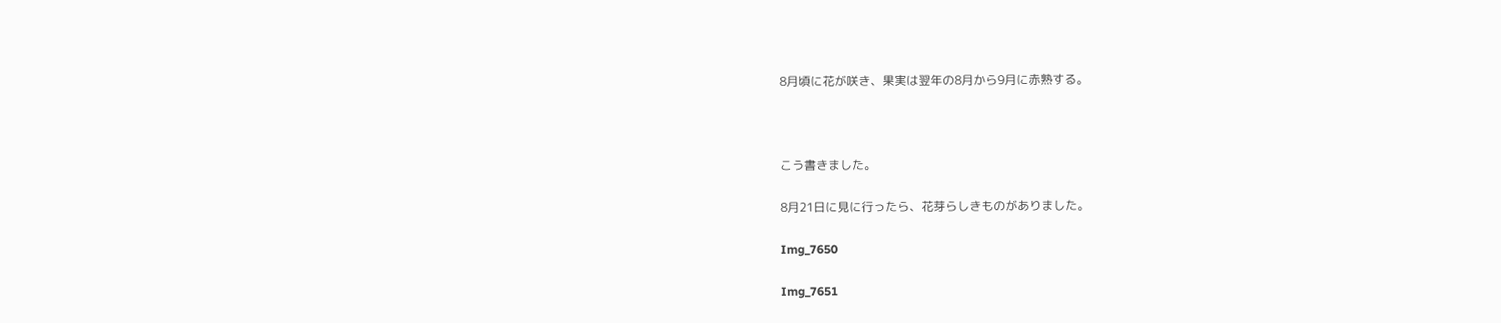8月頃に花が咲き、果実は翌年の8月から9月に赤熟する。



こう書きました。

8月21日に見に行ったら、花芽らしきものがありました。

Img_7650

Img_7651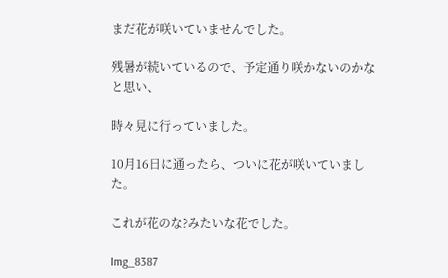まだ花が咲いていませんでした。

残暑が続いているので、予定通り咲かないのかなと思い、

時々見に行っていました。

10月16日に通ったら、ついに花が咲いていました。

これが花のな?みたいな花でした。

Img_8387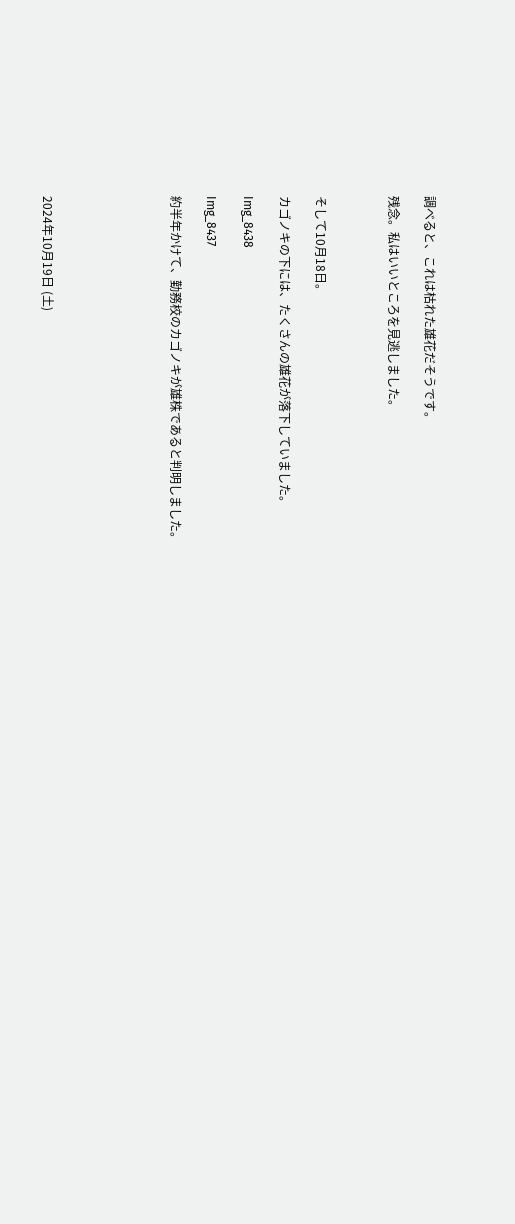調べると、これは枯れた雄花だそうです。

残念。私はいいところを見逃しました。



そして10月18日。

カゴノキの下には、たくさんの雄花が落下していました。

Img_8438

Img_8437

約半年かけて、勤務校のカゴノキが雄株であると判明しました。






2024年10月19日 (土)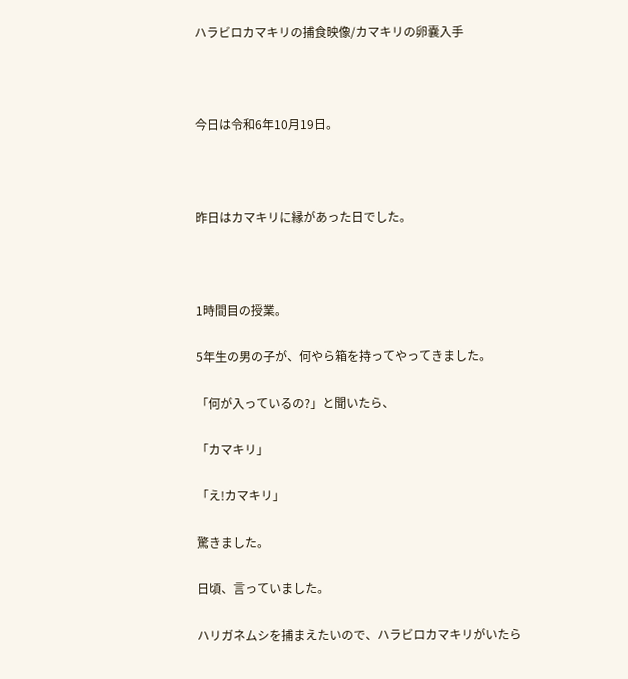ハラビロカマキリの捕食映像/カマキリの卵嚢入手



今日は令和6年10月19日。



昨日はカマキリに縁があった日でした。



1時間目の授業。

5年生の男の子が、何やら箱を持ってやってきました。

「何が入っているの?」と聞いたら、

「カマキリ」

「え!カマキリ」

驚きました。

日頃、言っていました。

ハリガネムシを捕まえたいので、ハラビロカマキリがいたら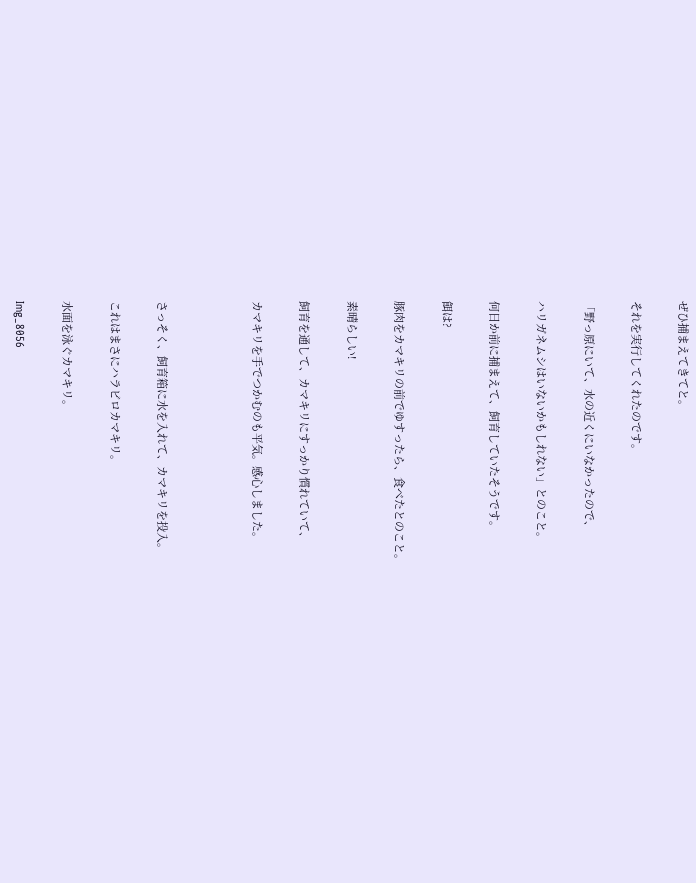ぜひ捕まえてきてと。

それを実行してくれたのです。

「野っ原にいて、水の近くにいなかったので、

ハリガネムシはいないかもしれない」とのこと。

何日か前に捕まえて、飼育していたそうです。

餌は?

豚肉をカマキリの前でゆすったら、食べたとのこと。

素晴らしい!

飼育を通して、カマキリにすっかり慣れていて、

カマキリを手でつかむのも平気。感心しました。



さっそく、飼育箱に水を入れて、カマキリを投入。

これはまさにハラビロカマキリ。

水面を泳ぐカマキリ。

Img_8056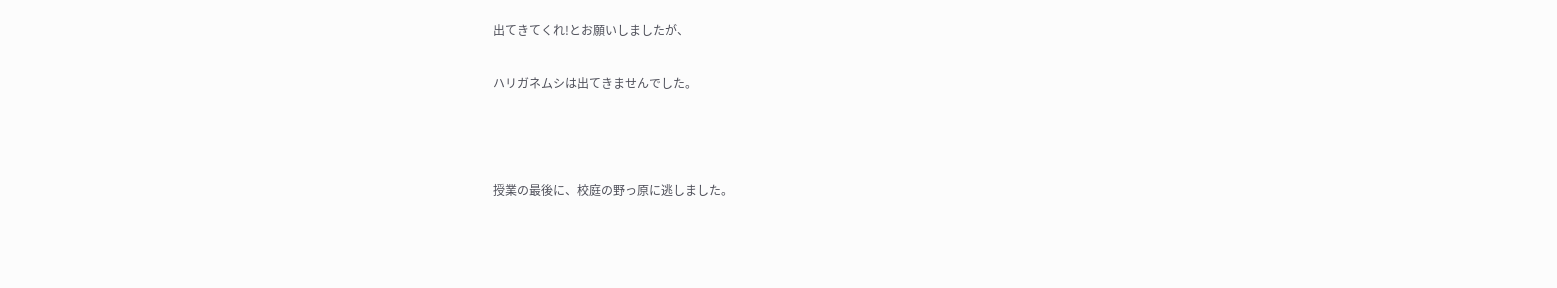出てきてくれ!とお願いしましたが、

ハリガネムシは出てきませんでした。



授業の最後に、校庭の野っ原に逃しました。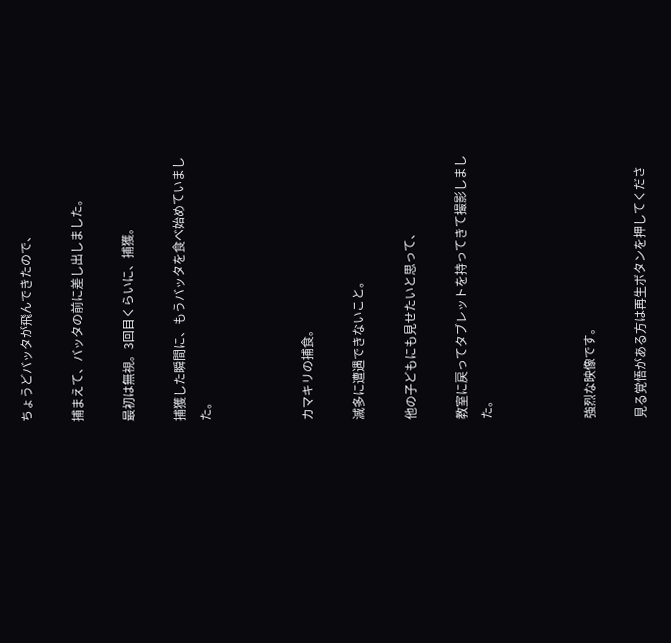ちょうどバッタが飛んできたので、

捕まえて、バッタの前に差し出しました。

最初は無視。3回目くらいに、捕獲。

捕獲した瞬間に、もうバッタを食べ始めていました。



カマキリの捕食。

滅多に遭遇できないこと。

他の子どもにも見せたいと思って、

教室に戻ってタブレットを持ってきて撮影しました。



強烈な映像です。

見る覚悟がある方は再生ボタンを押してくださ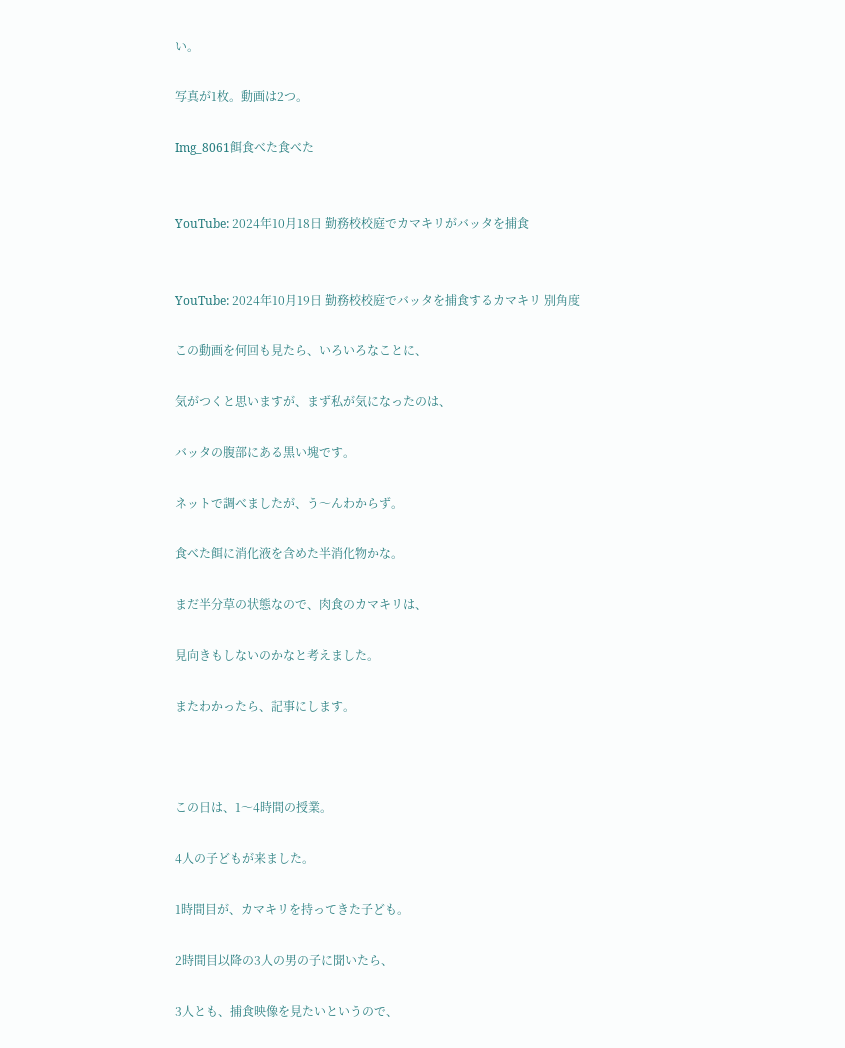い。

写真が1枚。動画は2つ。

Img_8061餌食べた食べた


YouTube: 2024年10月18日 勤務校校庭でカマキリがバッタを捕食


YouTube: 2024年10月19日 勤務校校庭でバッタを捕食するカマキリ 別角度

この動画を何回も見たら、いろいろなことに、

気がつくと思いますが、まず私が気になったのは、

バッタの腹部にある黒い塊です。

ネットで調べましたが、う〜んわからず。

食べた餌に消化液を含めた半消化物かな。

まだ半分草の状態なので、肉食のカマキリは、

見向きもしないのかなと考えました。

またわかったら、記事にします。



この日は、1〜4時間の授業。

4人の子どもが来ました。

1時間目が、カマキリを持ってきた子ども。

2時間目以降の3人の男の子に聞いたら、

3人とも、捕食映像を見たいというので、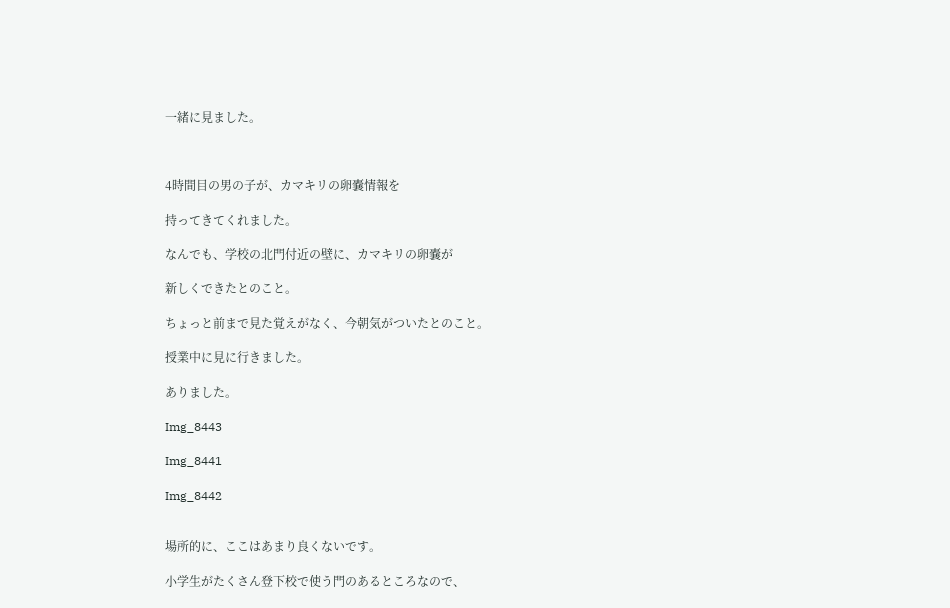一緒に見ました。



4時間目の男の子が、カマキリの卵嚢情報を

持ってきてくれました。

なんでも、学校の北門付近の壁に、カマキリの卵嚢が

新しくできたとのこと。

ちょっと前まで見た覚えがなく、今朝気がついたとのこと。

授業中に見に行きました。

ありました。

Img_8443

Img_8441

Img_8442


場所的に、ここはあまり良くないです。

小学生がたくさん登下校で使う門のあるところなので、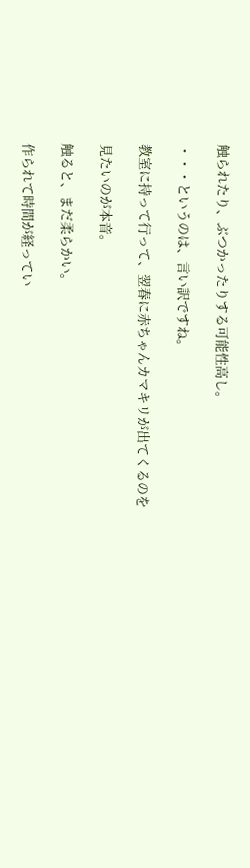触られたり、ぶつかったりする可能性高し。

・・・というのは、言い訳ですね。

教室に持って行って、翌春に赤ちゃんカマキリが出てくるのを

見たいのが本音。

触ると、まだ柔らかい。

作られて時間が経ってい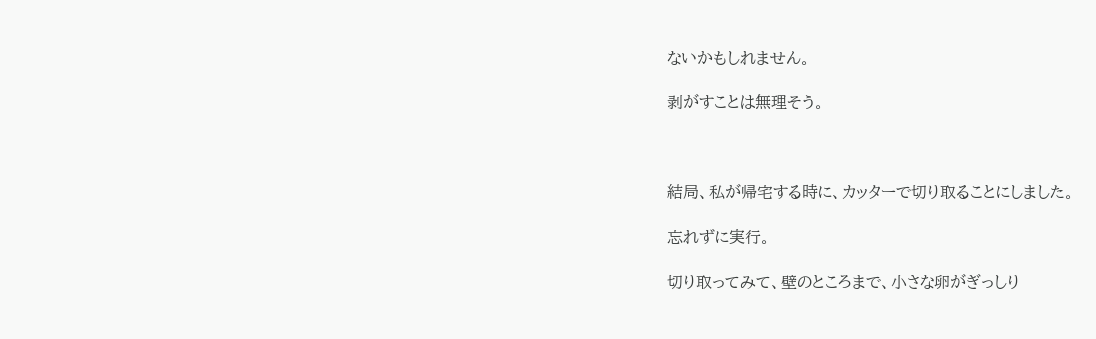ないかもしれません。

剥がすことは無理そう。



結局、私が帰宅する時に、カッターで切り取ることにしました。

忘れずに実行。

切り取ってみて、壁のところまで、小さな卵がぎっしり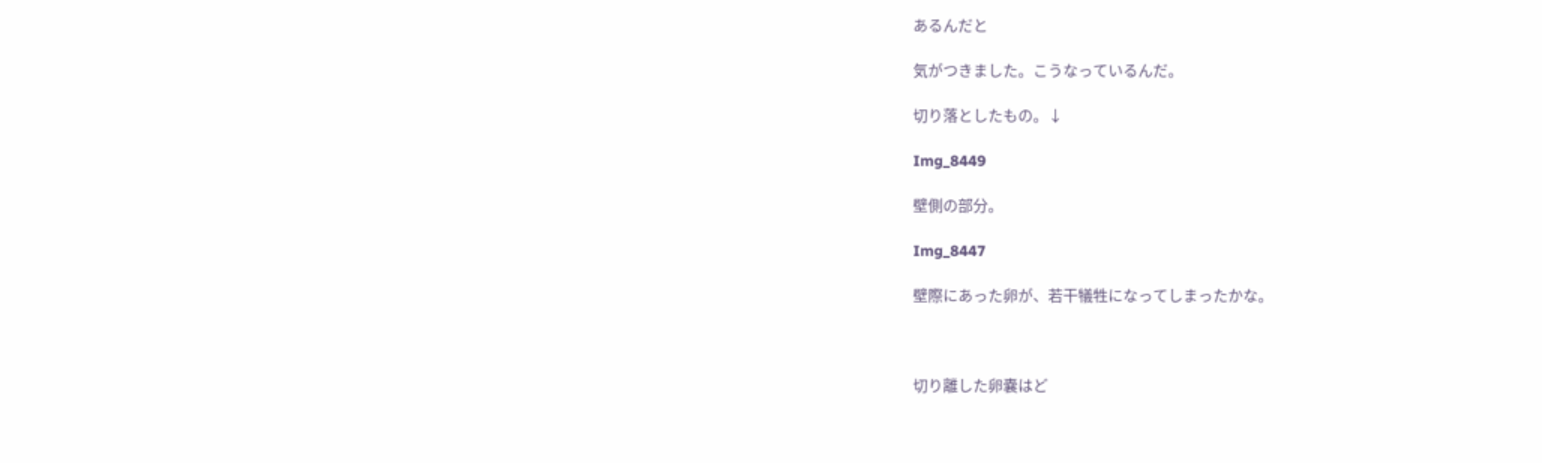あるんだと

気がつきました。こうなっているんだ。

切り落としたもの。↓

Img_8449

壁側の部分。

Img_8447

壁際にあった卵が、若干犠牲になってしまったかな。



切り離した卵嚢はど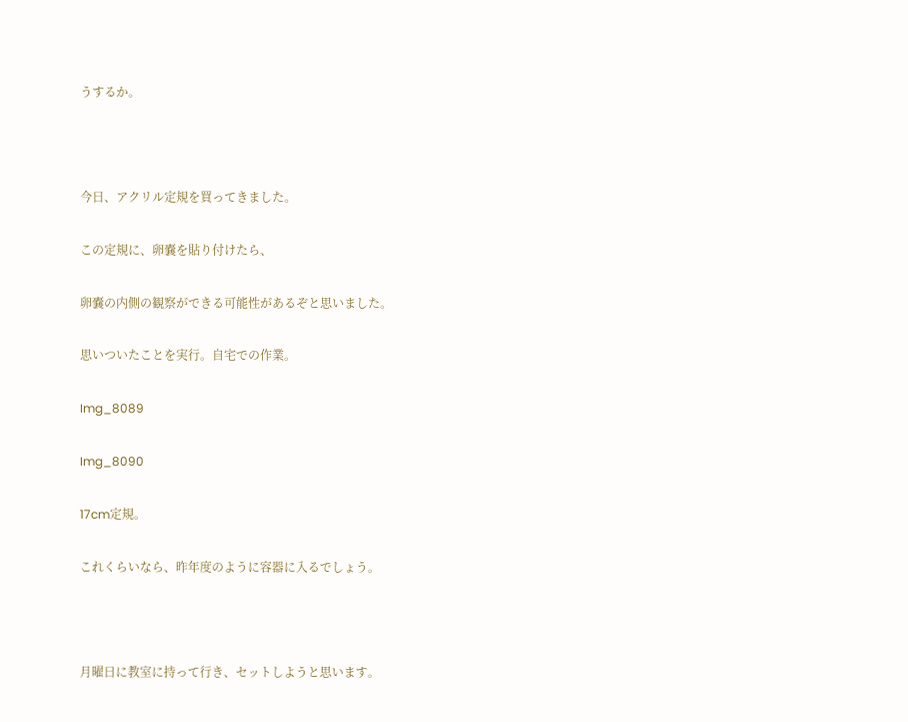うするか。



今日、アクリル定規を買ってきました。

この定規に、卵嚢を貼り付けたら、

卵嚢の内側の観察ができる可能性があるぞと思いました。

思いついたことを実行。自宅での作業。

Img_8089

Img_8090

17cm定規。

これくらいなら、昨年度のように容器に入るでしょう。



月曜日に教室に持って行き、セットしようと思います。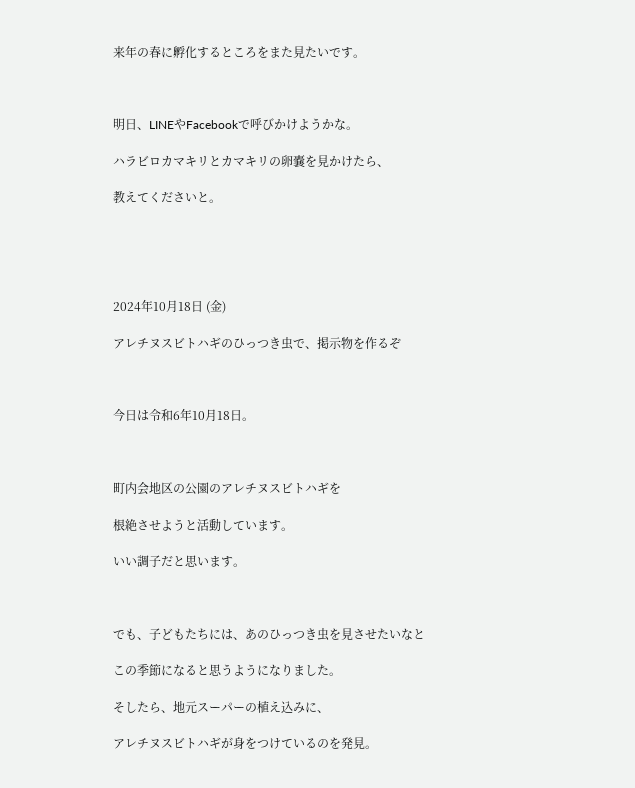来年の春に孵化するところをまた見たいです。



明日、LINEやFacebookで呼びかけようかな。

ハラビロカマキリとカマキリの卵嚢を見かけたら、

教えてくださいと。





2024年10月18日 (金)

アレチヌスビトハギのひっつき虫で、掲示物を作るぞ



今日は令和6年10月18日。



町内会地区の公園のアレチヌスビトハギを

根絶させようと活動しています。

いい調子だと思います。



でも、子どもたちには、あのひっつき虫を見させたいなと

この季節になると思うようになりました。

そしたら、地元スーパーの植え込みに、

アレチヌスビトハギが身をつけているのを発見。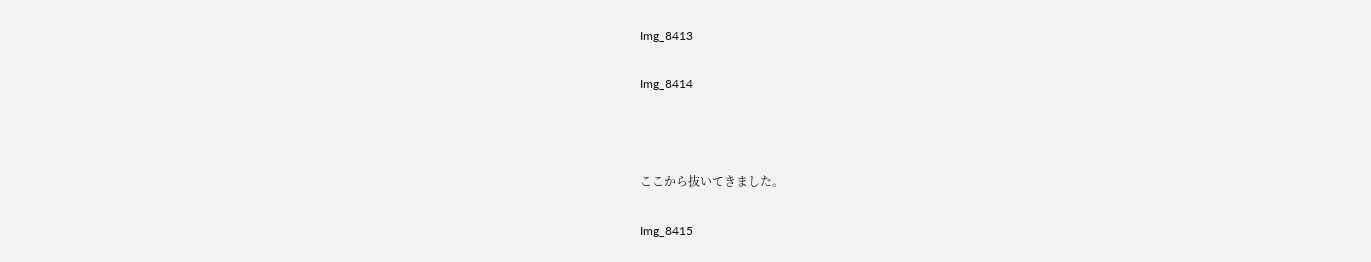Img_8413

Img_8414



ここから抜いてきました。

Img_8415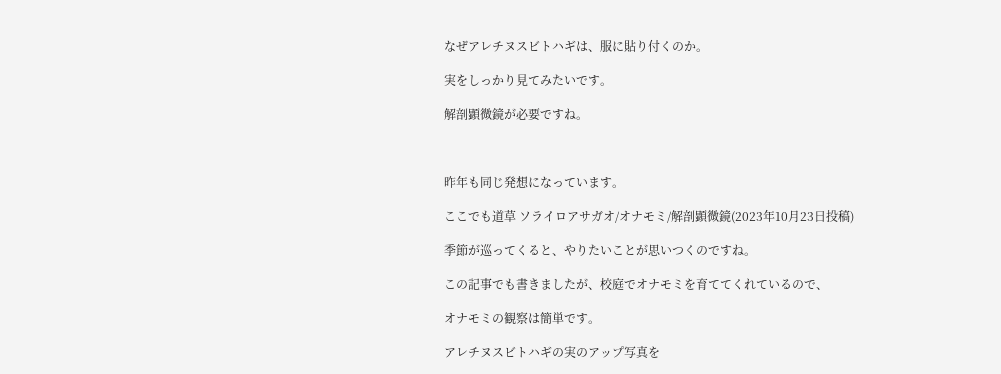なぜアレチヌスビトハギは、服に貼り付くのか。

実をしっかり見てみたいです。

解剖顕微鏡が必要ですね。



昨年も同じ発想になっています。

ここでも道草 ソライロアサガオ/オナモミ/解剖顕微鏡(2023年10月23日投稿)

季節が巡ってくると、やりたいことが思いつくのですね。

この記事でも書きましたが、校庭でオナモミを育ててくれているので、

オナモミの観察は簡単です。

アレチヌスビトハギの実のアップ写真を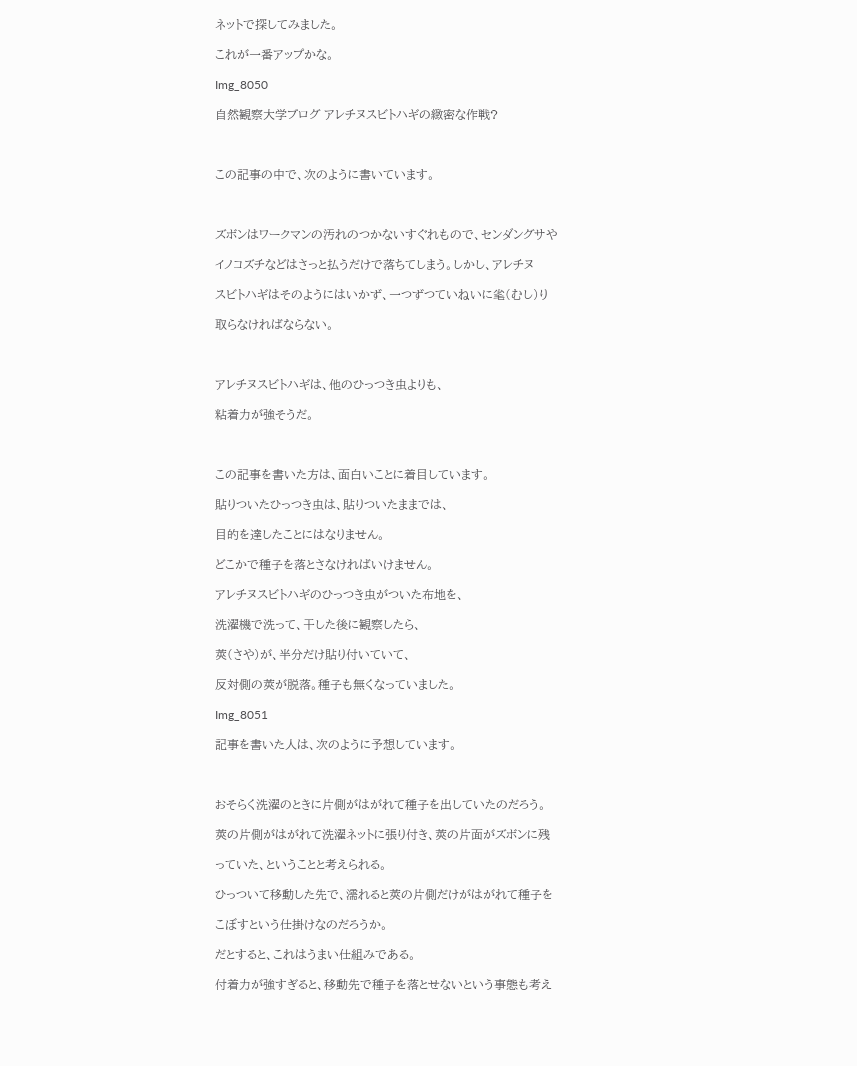ネットで探してみました。

これが一番アップかな。

Img_8050

自然観察大学ブログ アレチヌスビトハギの緻密な作戦?



この記事の中で、次のように書いています。



ズボンはワークマンの汚れのつかないすぐれもので、センダングサや

イノコズチなどはさっと払うだけで落ちてしまう。しかし、アレチヌ

スビトハギはそのようにはいかず、一つずつていねいに毟(むし)り

取らなければならない。



アレチヌスビトハギは、他のひっつき虫よりも、

粘着力が強そうだ。



この記事を書いた方は、面白いことに着目しています。

貼りついたひっつき虫は、貼りついたままでは、

目的を達したことにはなりません。

どこかで種子を落とさなければいけません。

アレチヌスビトハギのひっつき虫がついた布地を、

洗濯機で洗って、干した後に観察したら、

莢(さや)が、半分だけ貼り付いていて、

反対側の莢が脱落。種子も無くなっていました。

Img_8051

記事を書いた人は、次のように予想しています。



おそらく洗濯のときに片側がはがれて種子を出していたのだろう。

莢の片側がはがれて洗濯ネットに張り付き、莢の片面がズボンに残

っていた、ということと考えられる。

ひっついて移動した先で、濡れると莢の片側だけがはがれて種子を

こぼすという仕掛けなのだろうか。

だとすると、これはうまい仕組みである。

付着力が強すぎると、移動先で種子を落とせないという事態も考え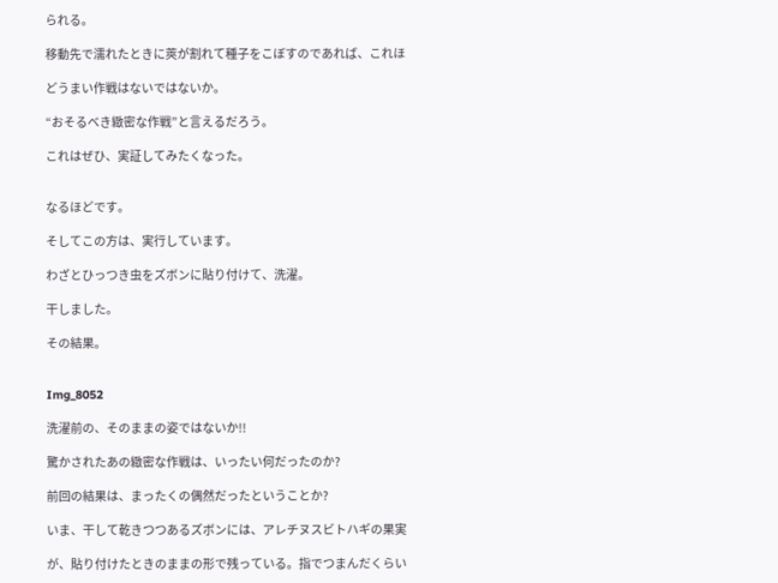られる。

移動先で濡れたときに莢が割れて種子をこぼすのであれば、これほ

どうまい作戦はないではないか。

“おそるべき緻密な作戦”と言えるだろう。

これはぜひ、実証してみたくなった。


なるほどです。

そしてこの方は、実行しています。

わざとひっつき虫をズボンに貼り付けて、洗濯。

干しました。

その結果。


Img_8052

洗濯前の、そのままの姿ではないか!!

驚かされたあの緻密な作戦は、いったい何だったのか?

前回の結果は、まったくの偶然だったということか?

いま、干して乾きつつあるズボンには、アレチヌスビトハギの果実

が、貼り付けたときのままの形で残っている。指でつまんだくらい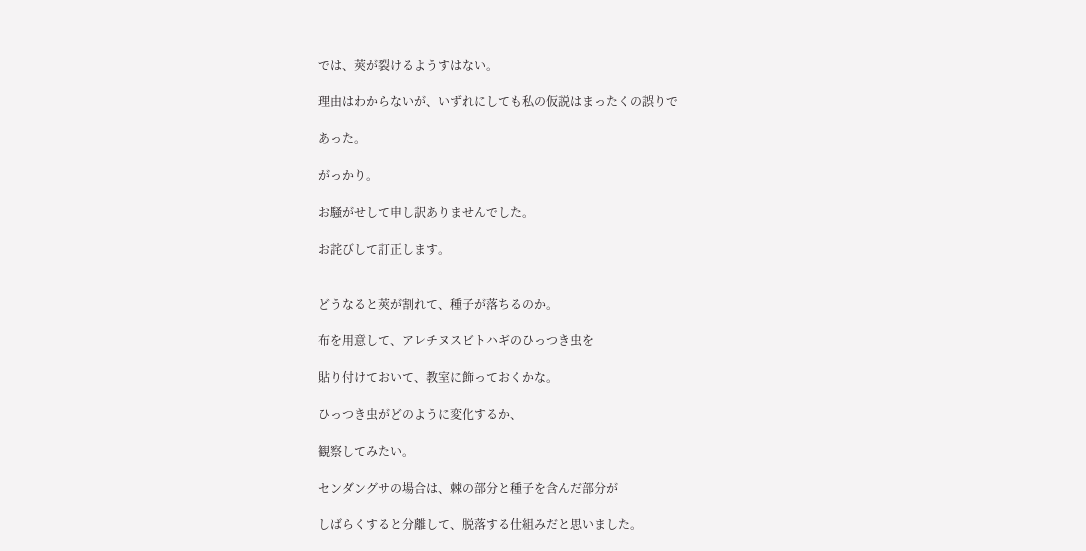では、莢が裂けるようすはない。

理由はわからないが、いずれにしても私の仮説はまったくの誤りで

あった。

がっかり。

お騒がせして申し訳ありませんでした。

お詫びして訂正します。


どうなると莢が割れて、種子が落ちるのか。

布を用意して、アレチヌスビトハギのひっつき虫を

貼り付けておいて、教室に飾っておくかな。

ひっつき虫がどのように変化するか、

観察してみたい。

センダングサの場合は、棘の部分と種子を含んだ部分が

しばらくすると分離して、脱落する仕組みだと思いました。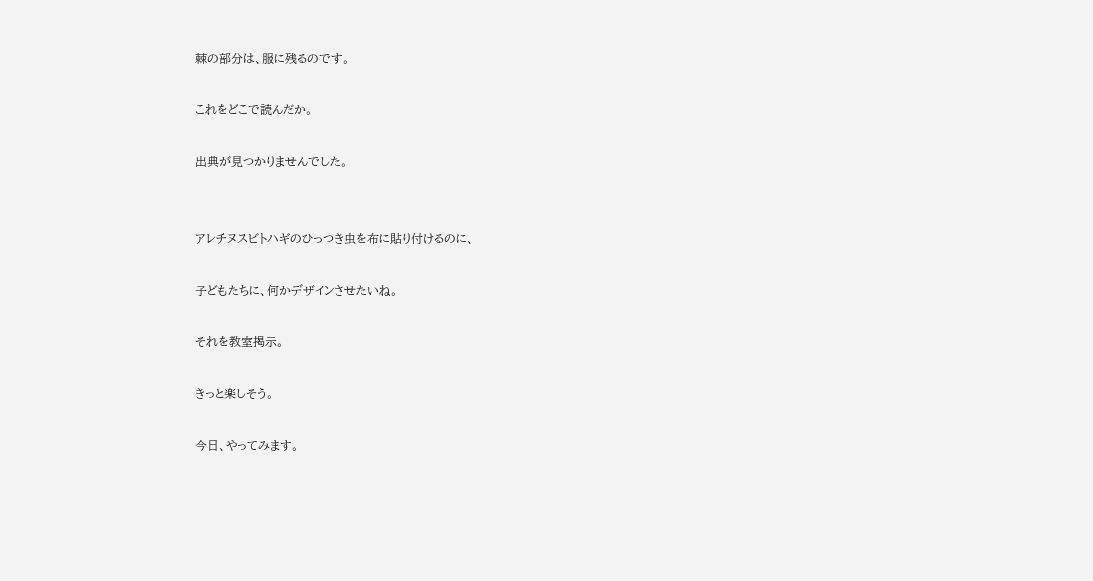棘の部分は、服に残るのです。

これをどこで読んだか。

出典が見つかりませんでした。


アレチヌスビトハギのひっつき虫を布に貼り付けるのに、

子どもたちに、何かデザインさせたいね。

それを教室掲示。

きっと楽しそう。

今日、やってみます。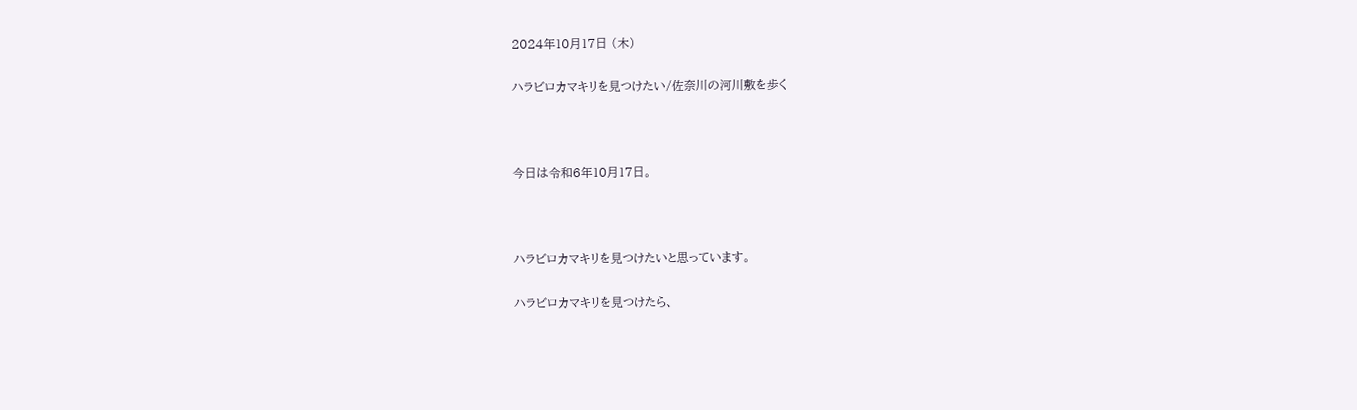2024年10月17日 (木)

ハラビロカマキリを見つけたい/佐奈川の河川敷を歩く



今日は令和6年10月17日。



ハラビロカマキリを見つけたいと思っています。

ハラビロカマキリを見つけたら、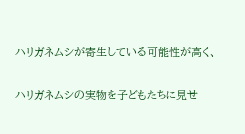ハリガネムシが寄生している可能性が高く、

ハリガネムシの実物を子どもたちに見せ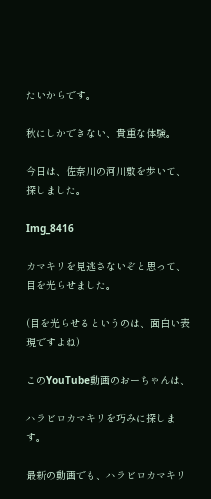たいからです。

秋にしかできない、貴重な体験。

今日は、佐奈川の河川敷を歩いて、探しました。

Img_8416

カマキリを見逃さないぞと思って、目を光らせました。

(目を光らせるというのは、面白い表現ですよね)

このYouTube動画のおーちゃんは、

ハラビロカマキリを巧みに探します。

最新の動画でも、ハラビロカマキリ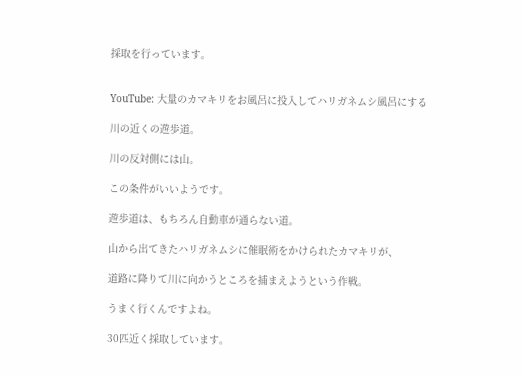採取を行っています。


YouTube: 大量のカマキリをお風呂に投入してハリガネムシ風呂にする

川の近くの遊歩道。

川の反対側には山。

この条件がいいようです。

遊歩道は、もちろん自動車が通らない道。

山から出てきたハリガネムシに催眠術をかけられたカマキリが、

道路に降りて川に向かうところを捕まえようという作戦。

うまく行くんですよね。

30匹近く採取しています。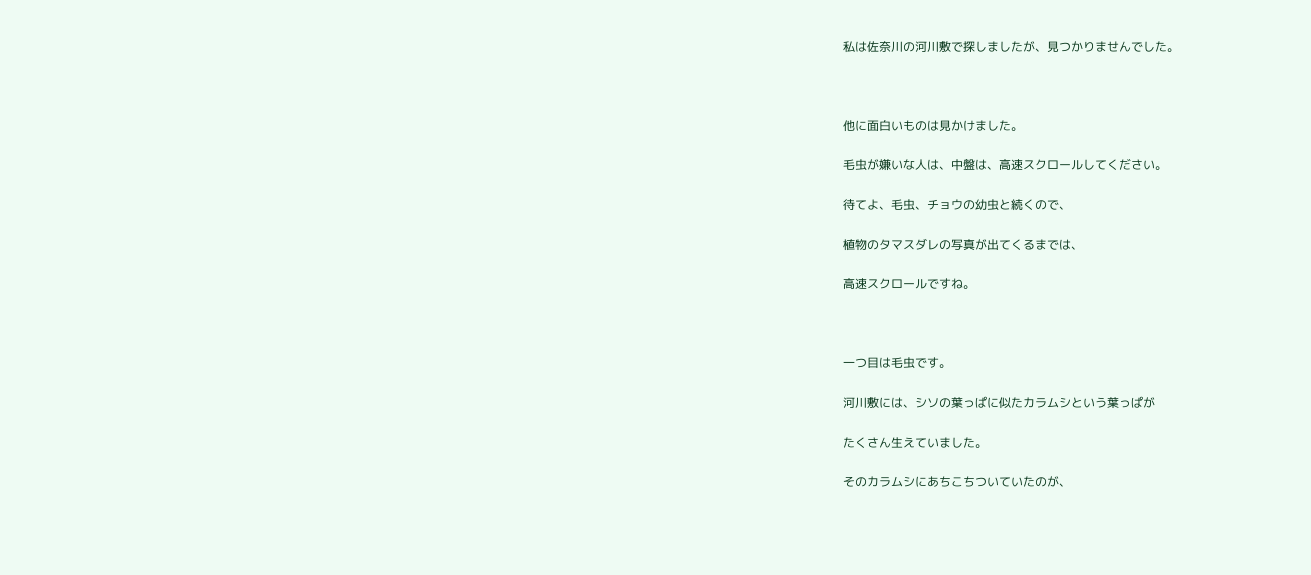私は佐奈川の河川敷で探しましたが、見つかりませんでした。



他に面白いものは見かけました。

毛虫が嫌いな人は、中盤は、高速スクロールしてください。

待てよ、毛虫、チョウの幼虫と続くので、

植物のタマスダレの写真が出てくるまでは、

高速スクロールですね。



一つ目は毛虫です。

河川敷には、シソの葉っぱに似たカラムシという葉っぱが

たくさん生えていました。

そのカラムシにあちこちついていたのが、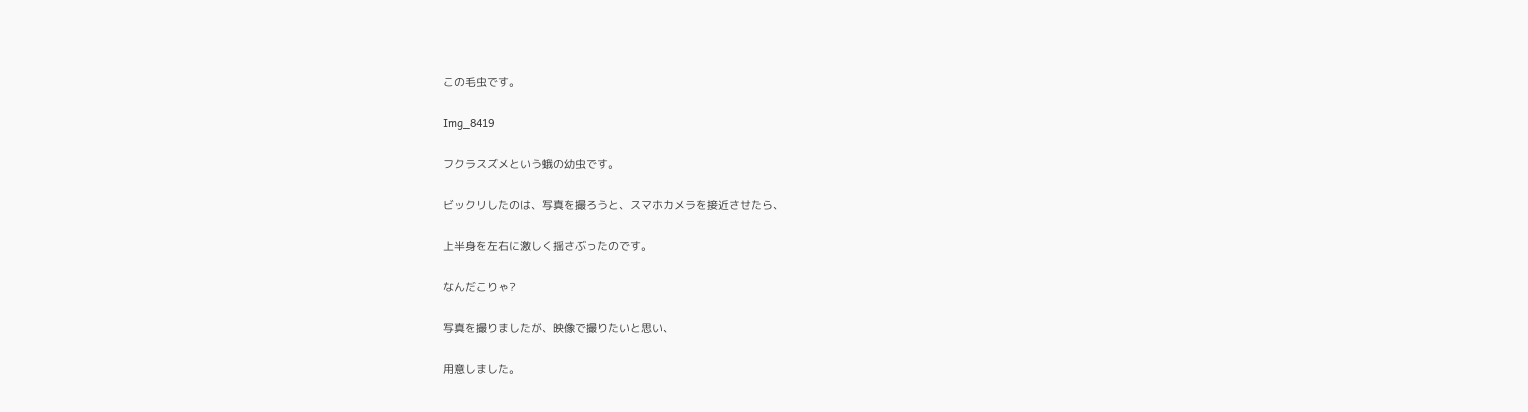この毛虫です。

Img_8419

フクラスズメという蛾の幼虫です。

ビックリしたのは、写真を撮ろうと、スマホカメラを接近させたら、

上半身を左右に激しく揺さぶったのです。

なんだこりゃ?

写真を撮りましたが、映像で撮りたいと思い、

用意しました。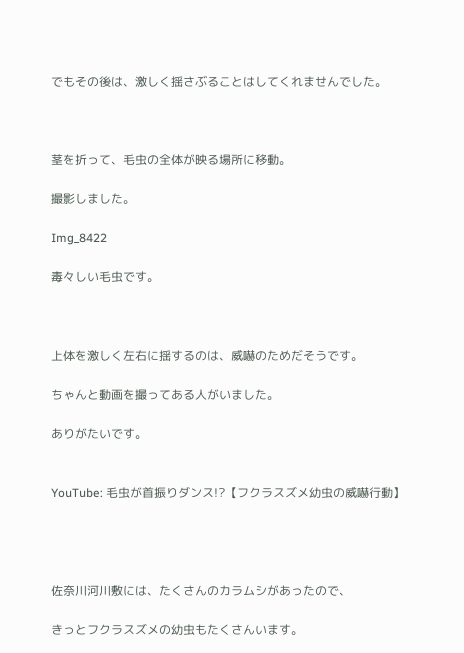でもその後は、激しく揺さぶることはしてくれませんでした。



茎を折って、毛虫の全体が映る場所に移動。

撮影しました。

Img_8422

毒々しい毛虫です。



上体を激しく左右に揺するのは、威嚇のためだそうです。

ちゃんと動画を撮ってある人がいました。

ありがたいです。


YouTube: 毛虫が首振りダンス!?【フクラスズメ幼虫の威嚇行動】




佐奈川河川敷には、たくさんのカラムシがあったので、

きっとフクラスズメの幼虫もたくさんいます。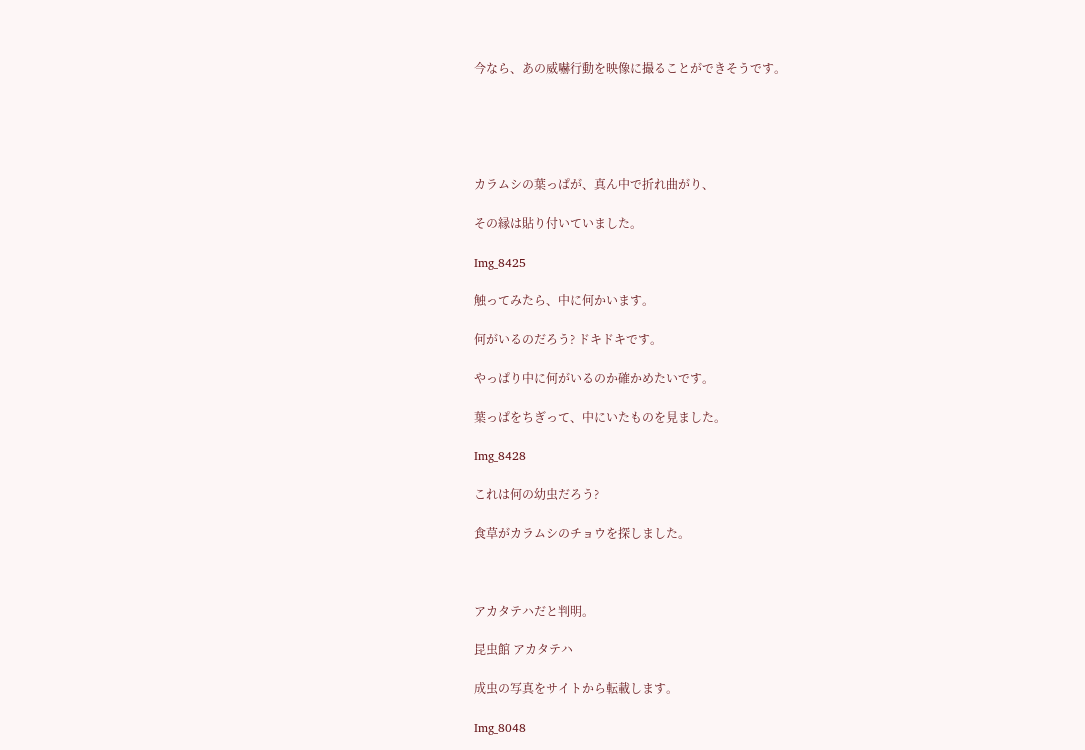今なら、あの威嚇行動を映像に撮ることができそうです。





カラムシの葉っぱが、真ん中で折れ曲がり、

その縁は貼り付いていました。

Img_8425

触ってみたら、中に何かいます。

何がいるのだろう? ドキドキです。

やっぱり中に何がいるのか確かめたいです。

葉っぱをちぎって、中にいたものを見ました。

Img_8428

これは何の幼虫だろう?

食草がカラムシのチョウを探しました。



アカタテハだと判明。

昆虫館 アカタテハ

成虫の写真をサイトから転載します。

Img_8048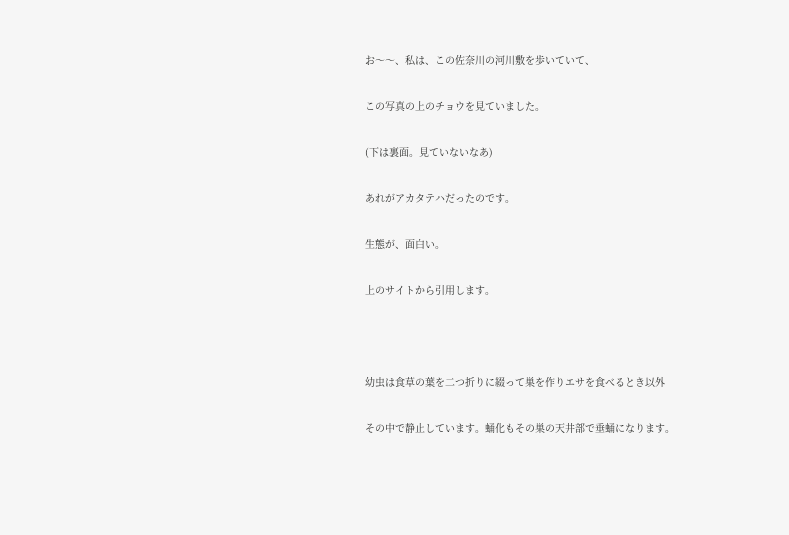お〜〜、私は、この佐奈川の河川敷を歩いていて、

この写真の上のチョウを見ていました。

(下は裏面。見ていないなあ)

あれがアカタテハだったのです。

生態が、面白い。

上のサイトから引用します。



幼虫は食草の葉を二つ折りに綴って巣を作りエサを食べるとき以外

その中で静止しています。蛹化もその巣の天井部で垂蛹になります。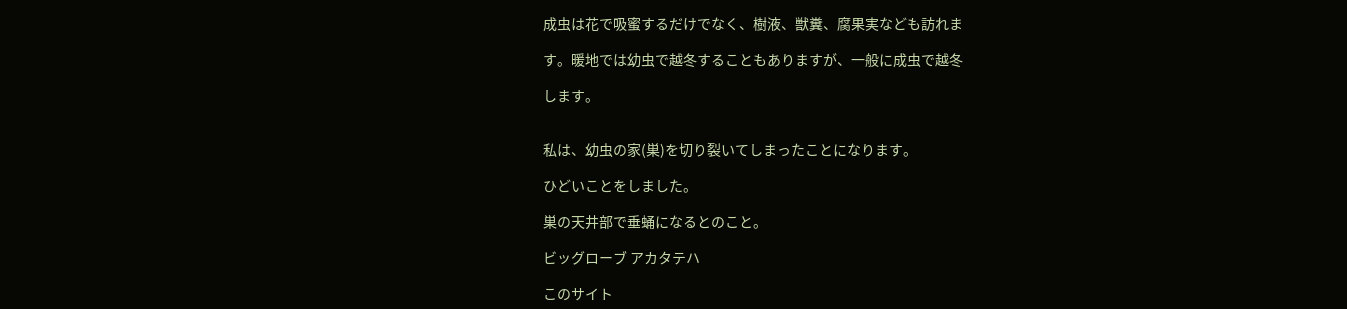成虫は花で吸蜜するだけでなく、樹液、獣糞、腐果実なども訪れま

す。暖地では幼虫で越冬することもありますが、一般に成虫で越冬

します。


私は、幼虫の家(巣)を切り裂いてしまったことになります。

ひどいことをしました。

巣の天井部で垂蛹になるとのこと。

ビッグローブ アカタテハ

このサイト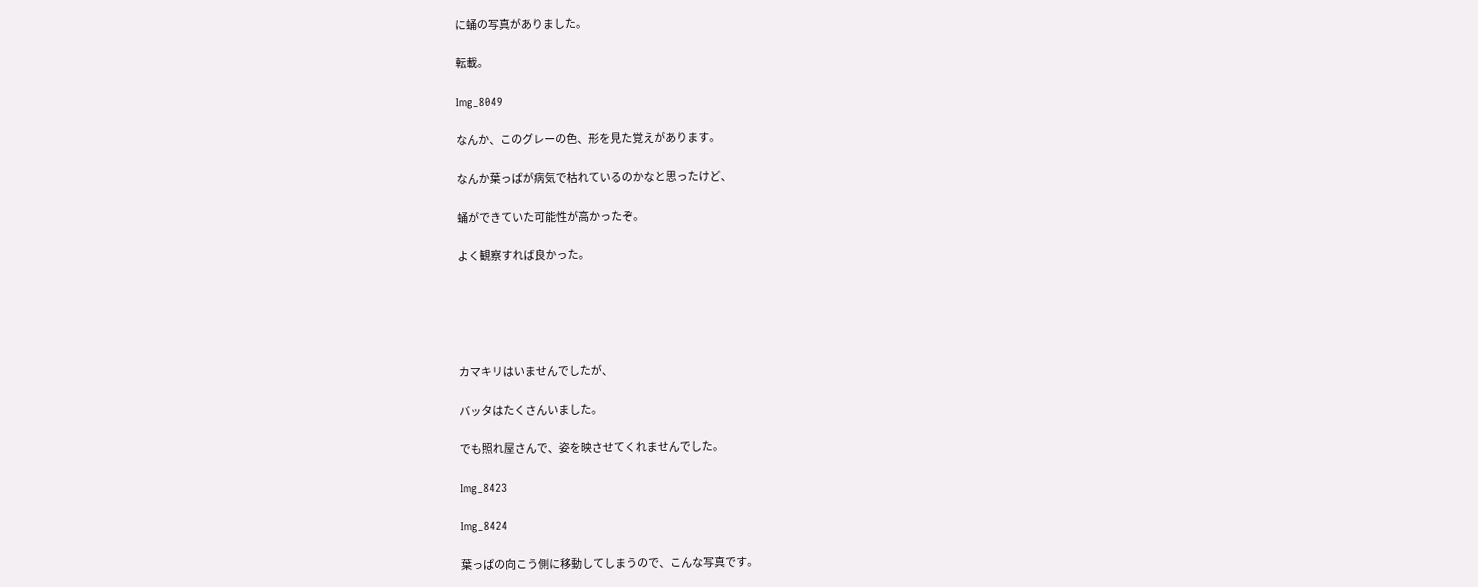に蛹の写真がありました。

転載。

Img_8049

なんか、このグレーの色、形を見た覚えがあります。

なんか葉っぱが病気で枯れているのかなと思ったけど、

蛹ができていた可能性が高かったぞ。

よく観察すれば良かった。





カマキリはいませんでしたが、

バッタはたくさんいました。

でも照れ屋さんで、姿を映させてくれませんでした。

Img_8423

Img_8424

葉っぱの向こう側に移動してしまうので、こんな写真です。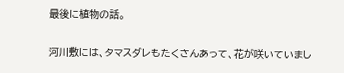最後に植物の話。

河川敷には、タマスダレもたくさんあって、花が咲いていまし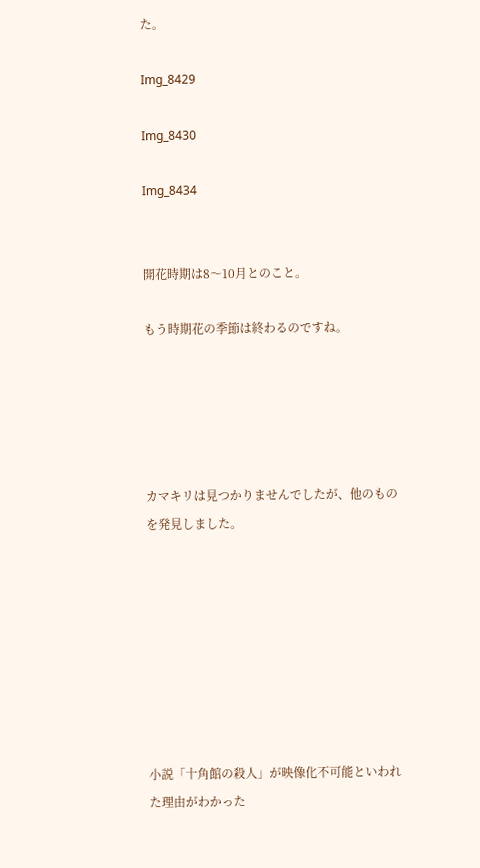た。

Img_8429

Img_8430

Img_8434


開花時期は8〜10月とのこと。

もう時期花の季節は終わるのですね。





カマキリは見つかりませんでしたが、他のものを発見しました。








小説「十角館の殺人」が映像化不可能といわれた理由がわかった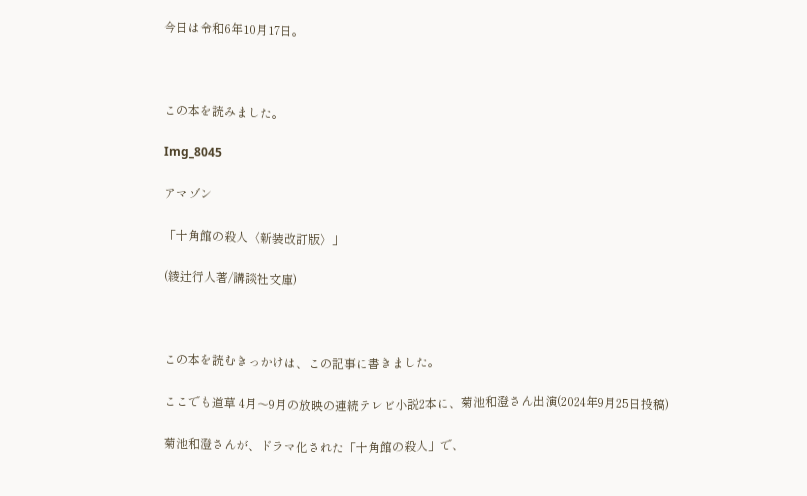今日は令和6年10月17日。



この本を読みました。

Img_8045

アマゾン

「十角館の殺人〈新装改訂版〉」

(綾辻行人著/講談社文庫)



この本を読むきっかけは、この記事に書きました。

ここでも道草 4月〜9月の放映の連続テレビ小説2本に、菊池和澄さん出演(2024年9月25日投稿)

菊池和澄さんが、ドラマ化された「十角館の殺人」で、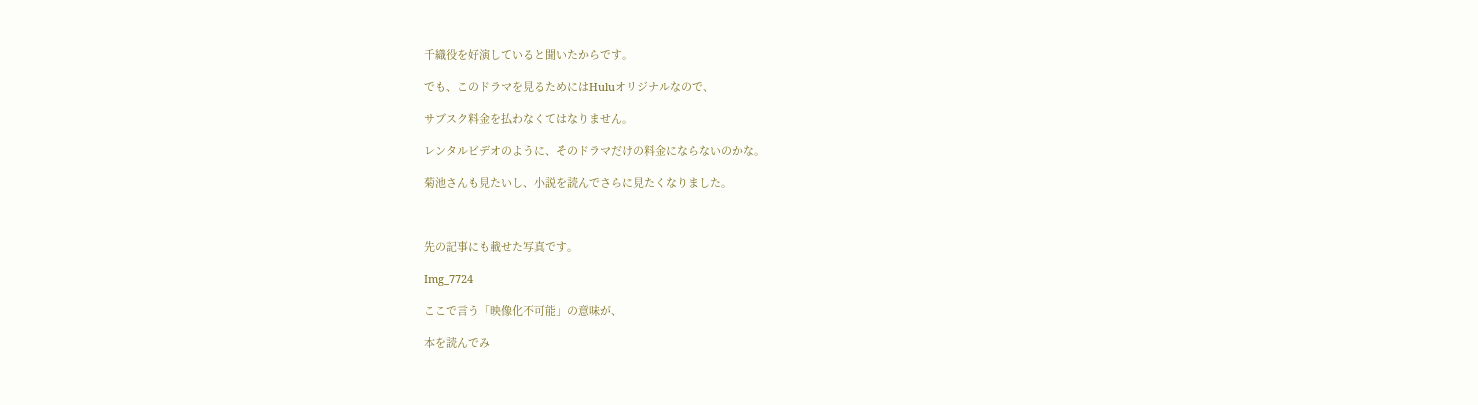千織役を好演していると聞いたからです。

でも、このドラマを見るためにはHuluオリジナルなので、

サブスク料金を払わなくてはなりません。

レンタルビデオのように、そのドラマだけの料金にならないのかな。

菊池さんも見たいし、小説を読んでさらに見たくなりました。



先の記事にも載せた写真です。

Img_7724

ここで言う「映像化不可能」の意味が、

本を読んでみ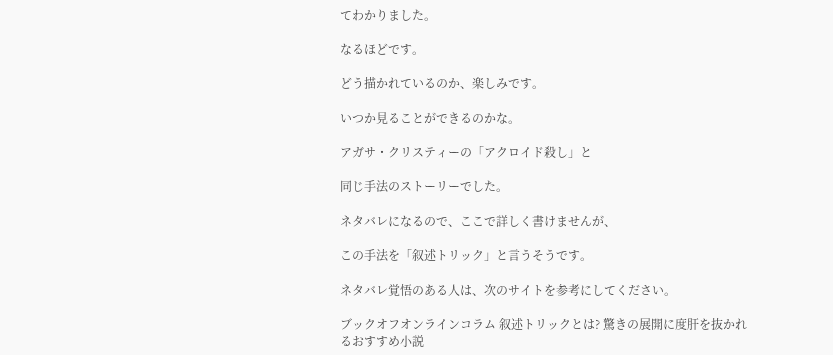てわかりました。

なるほどです。

どう描かれているのか、楽しみです。

いつか見ることができるのかな。

アガサ・クリスティーの「アクロイド殺し」と

同じ手法のストーリーでした。

ネタバレになるので、ここで詳しく書けませんが、

この手法を「叙述トリック」と言うそうです。

ネタバレ覚悟のある人は、次のサイトを参考にしてください。

ブックオフオンラインコラム 叙述トリックとは? 驚きの展開に度肝を抜かれるおすすめ小説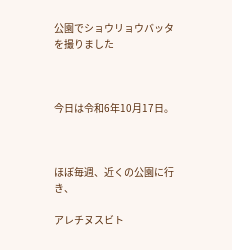公園でショウリョウバッタを撮りました



今日は令和6年10月17日。



ほぼ毎週、近くの公園に行き、

アレチヌスビト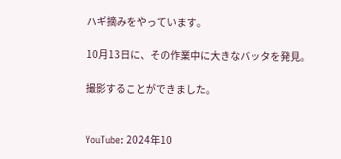ハギ摘みをやっています。

10月13日に、その作業中に大きなバッタを発見。

撮影することができました。


YouTube: 2024年10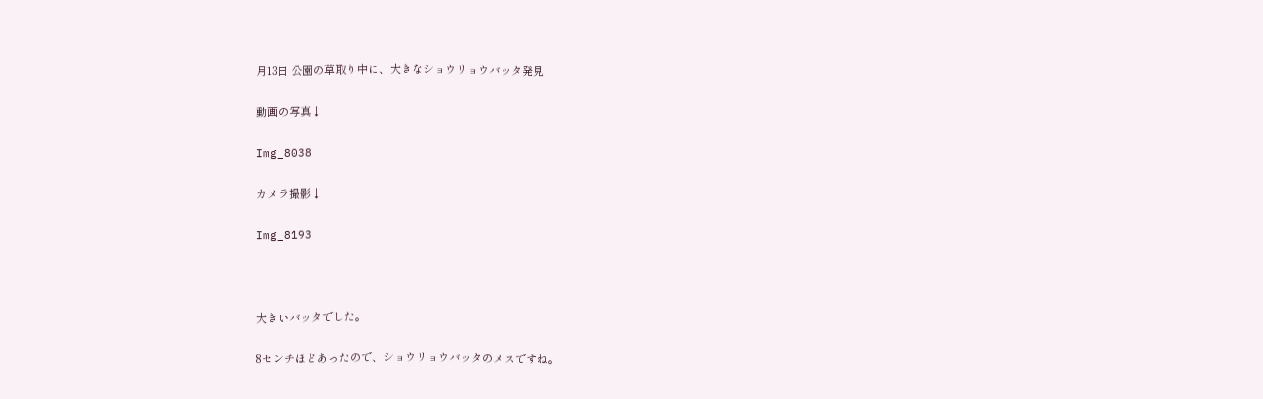月13日 公園の草取り中に、大きなショウリョウバッタ発見

動画の写真↓

Img_8038

カメラ撮影↓

Img_8193



大きいバッタでした。

8センチほどあったので、ショウリョウバッタのメスですね。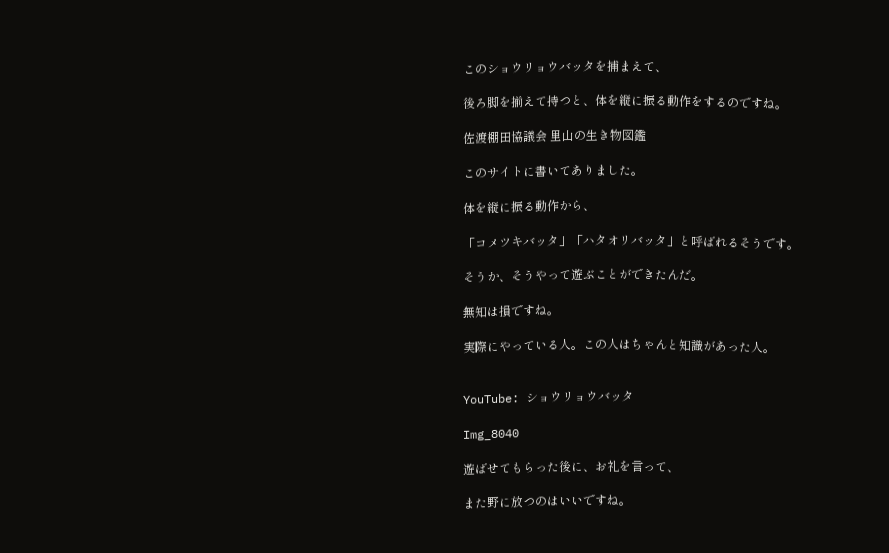このショウリョウバッタを捕まえて、

後ろ脚を揃えて持つと、体を縦に振る動作をするのですね。

佐渡棚田協議会 里山の生き物図鑑

このサイトに書いてありました。

体を縦に振る動作から、

「コメツキバッタ」「ハタオリバッタ」と呼ばれるそうです。

そうか、そうやって遊ぶことができたんだ。

無知は損ですね。

実際にやっている人。この人はちゃんと知識があった人。


YouTube: ショウリョウバッタ

Img_8040

遊ばせてもらった後に、お礼を言って、

また野に放つのはいいですね。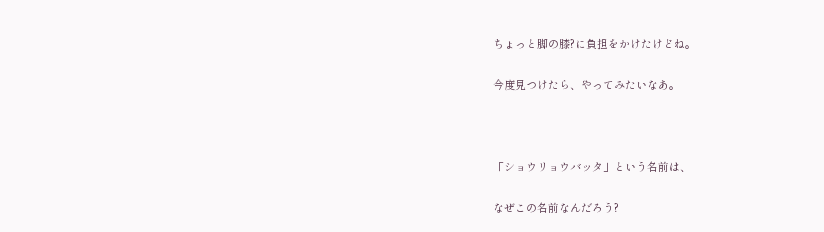ちょっと脚の膝?に負担をかけたけどね。

今度見つけたら、やってみたいなあ。



「ショウリョウバッタ」という名前は、

なぜこの名前なんだろう?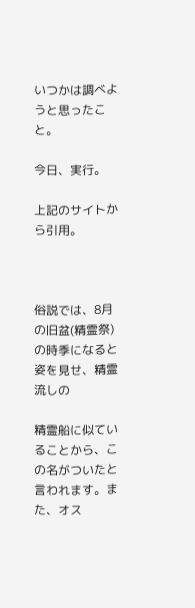いつかは調べようと思ったこと。

今日、実行。

上記のサイトから引用。



俗説では、8月の旧盆(精霊祭)の時季になると姿を見せ、精霊流しの

精霊船に似ていることから、この名がついたと言われます。また、オス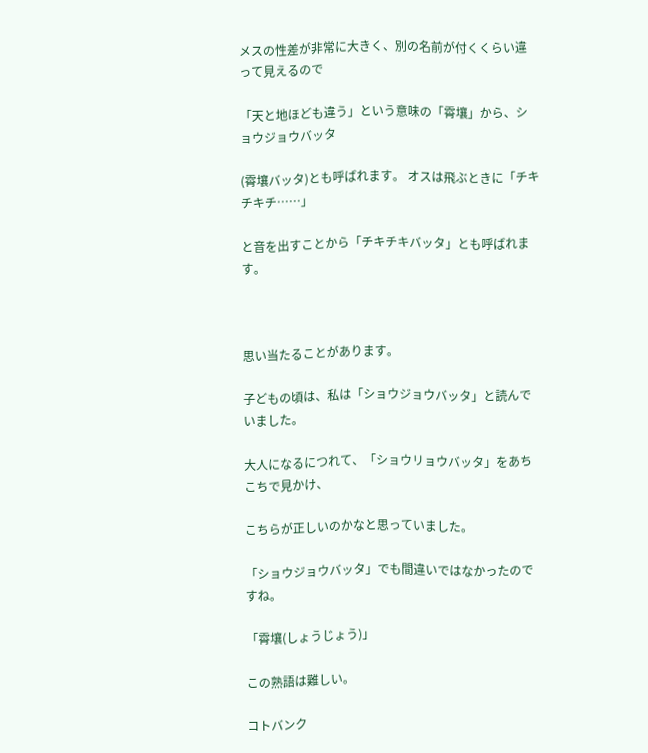メスの性差が非常に大きく、別の名前が付くくらい違って見えるので

「天と地ほども違う」という意味の「霄壤」から、ショウジョウバッタ

(霄壤バッタ)とも呼ばれます。 オスは飛ぶときに「チキチキチ……」

と音を出すことから「チキチキバッタ」とも呼ばれます。



思い当たることがあります。

子どもの頃は、私は「ショウジョウバッタ」と読んでいました。

大人になるにつれて、「ショウリョウバッタ」をあちこちで見かけ、

こちらが正しいのかなと思っていました。

「ショウジョウバッタ」でも間違いではなかったのですね。

「霄壤(しょうじょう)」

この熟語は難しい。

コトバンク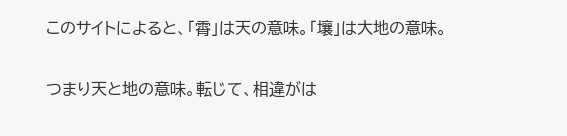このサイトによると、「霄」は天の意味。「壤」は大地の意味。

つまり天と地の意味。転じて、相違がは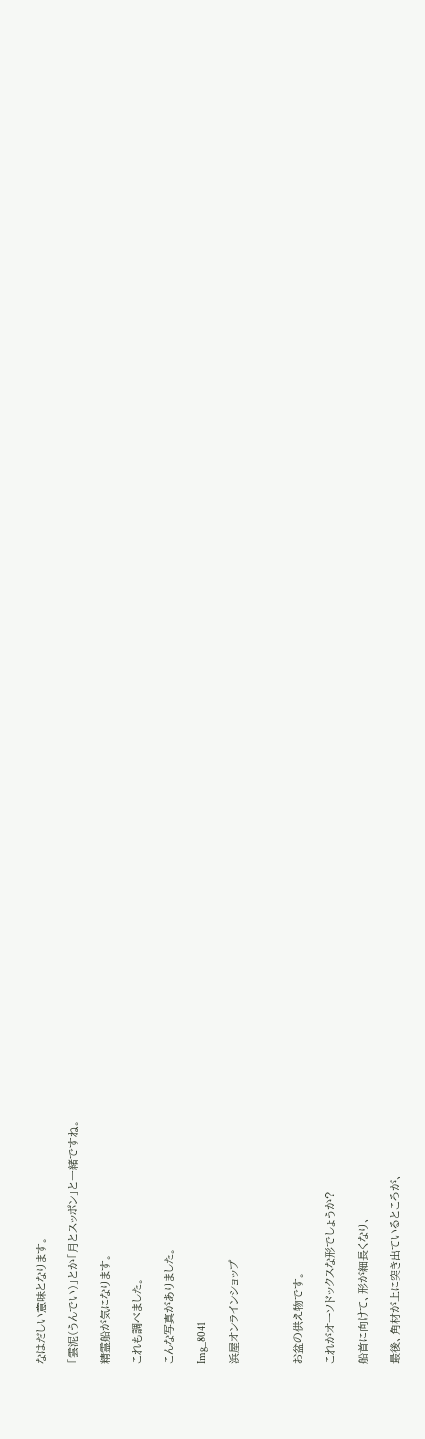なはだしい意味となります。

「雲泥(うんでい)」とか「月とスッポン」と一緒ですね。

精霊船が気になります。

これも調べました。

こんな写真がありました。

Img_8041

浜屋オンラインショップ



お盆の供え物です。

これがオーソドックスな形でしょうか?

船首に向けて、形が細長くなり、

最後、角材が上に突き出ているところが、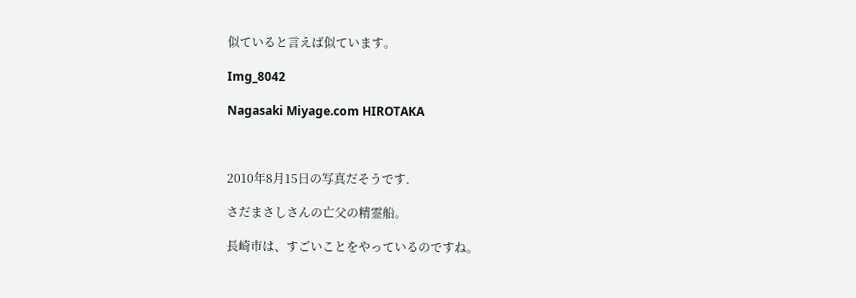似ていると言えば似ています。

Img_8042

Nagasaki Miyage.com HIROTAKA



2010年8月15日の写真だそうです.

さだまさしさんの亡父の精霊船。

長崎市は、すごいことをやっているのですね。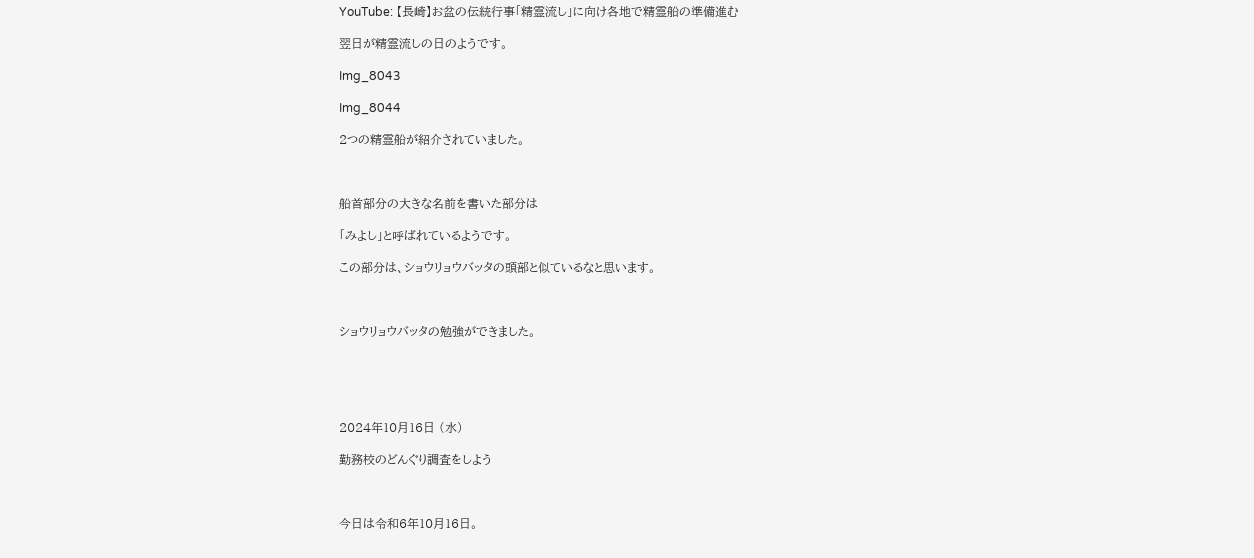YouTube: 【長崎】お盆の伝統行事「精霊流し」に向け各地で精霊船の準備進む

翌日が精霊流しの日のようです。

Img_8043

Img_8044

2つの精霊船が紹介されていました。



船首部分の大きな名前を書いた部分は

「みよし」と呼ばれているようです。

この部分は、ショウリョウバッタの頭部と似ているなと思います。



ショウリョウバッタの勉強ができました。





2024年10月16日 (水)

勤務校のどんぐり調査をしよう



今日は令和6年10月16日。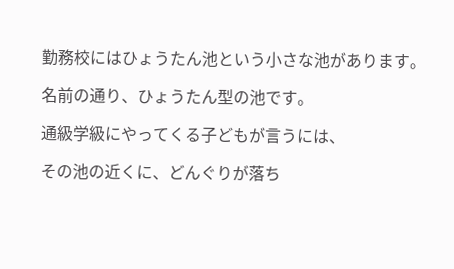勤務校にはひょうたん池という小さな池があります。

名前の通り、ひょうたん型の池です。

通級学級にやってくる子どもが言うには、

その池の近くに、どんぐりが落ち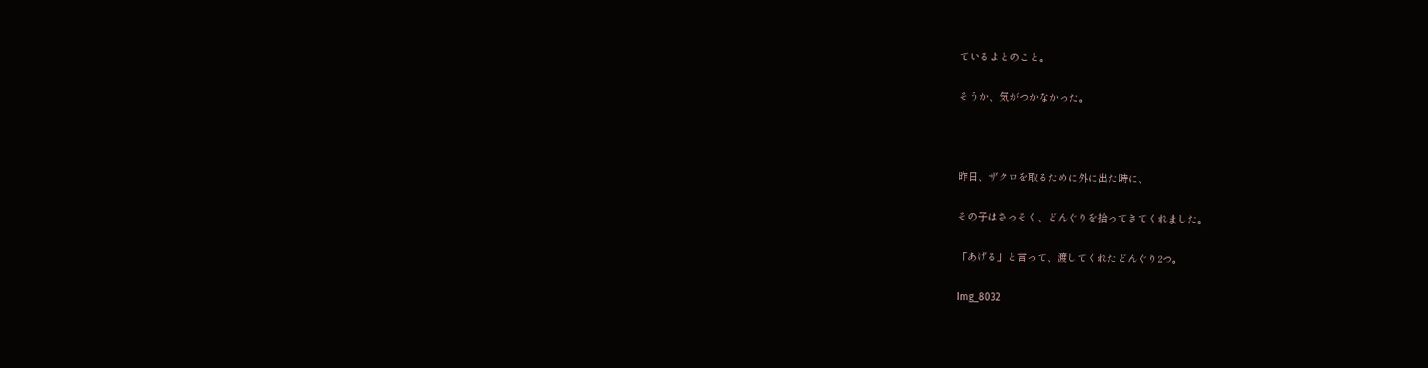ているよとのこと。

そうか、気がつかなかった。



昨日、ザクロを取るために外に出た時に、

その子はさっそく、どんぐりを拾ってきてくれました。

「あげる」と言って、渡してくれたどんぐり2つ。

Img_8032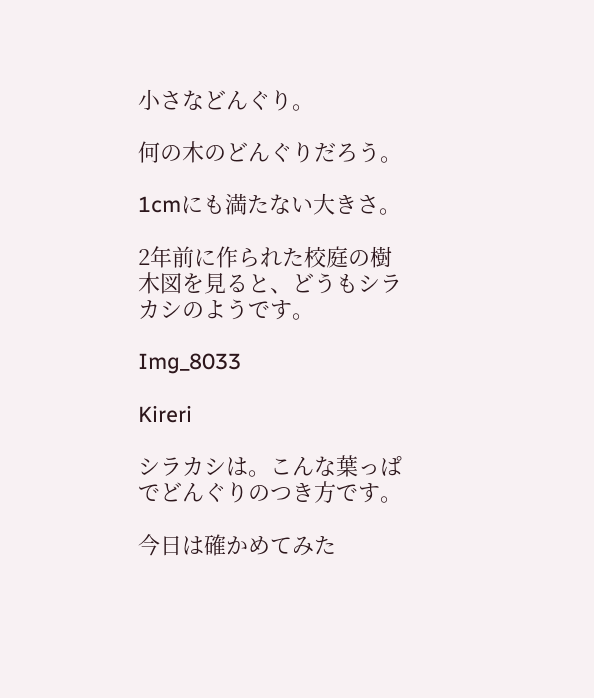小さなどんぐり。

何の木のどんぐりだろう。

1cmにも満たない大きさ。

2年前に作られた校庭の樹木図を見ると、どうもシラカシのようです。

Img_8033

Kireri

シラカシは。こんな葉っぱでどんぐりのつき方です。

今日は確かめてみた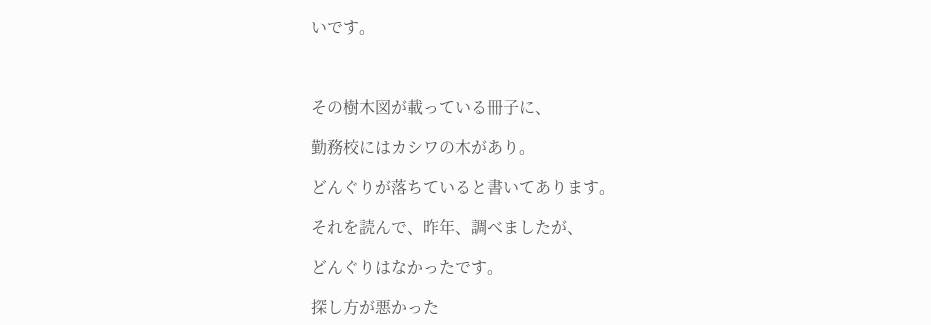いです。



その樹木図が載っている冊子に、

勤務校にはカシワの木があり。

どんぐりが落ちていると書いてあります。

それを読んで、昨年、調べましたが、

どんぐりはなかったです。

探し方が悪かった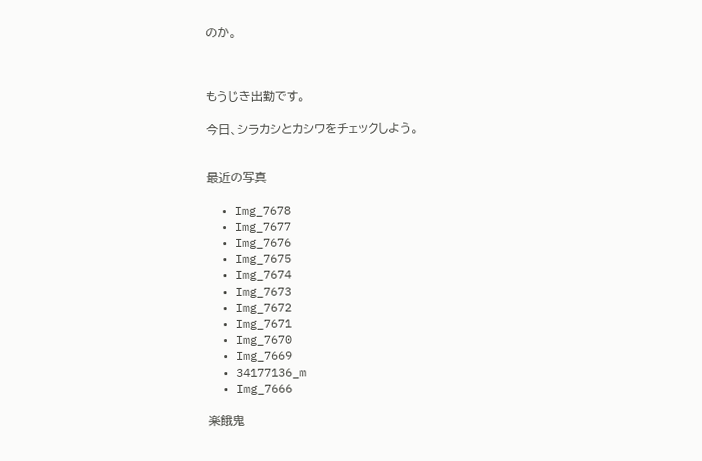のか。



もうじき出勤です。

今日、シラカシとカシワをチェックしよう。


最近の写真

  • Img_7678
  • Img_7677
  • Img_7676
  • Img_7675
  • Img_7674
  • Img_7673
  • Img_7672
  • Img_7671
  • Img_7670
  • Img_7669
  • 34177136_m
  • Img_7666

楽餓鬼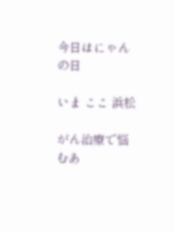今日はにゃんの日

いま ここ 浜松

がん治療で悩むあ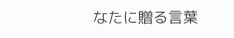なたに贈る言葉